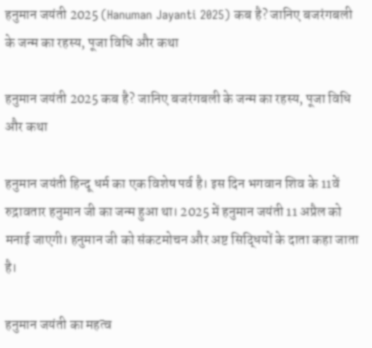हनुमान जयंती 2025 (Hanuman Jayanti 2025) कब है? जानिए बजरंगबली के जन्म का रहस्य, पूजा विधि और कथा

हनुमान जयंती 2025 कब है? जानिए बजरंगबली के जन्म का रहस्य, पूजा विधि और कथा

हनुमान जयंती हिन्दू धर्म का एक विशेष पर्व है। इस दिन भगवान शिव के 11वें रुद्रावतार हनुमान जी का जन्म हुआ था। 2025 में हनुमान जयंती 11 अप्रैल को मनाई जाएगी। हनुमान जी को संकटमोचन और अष्ट सिद्धियों के दाता कहा जाता है।

हनुमान जयंती का महत्व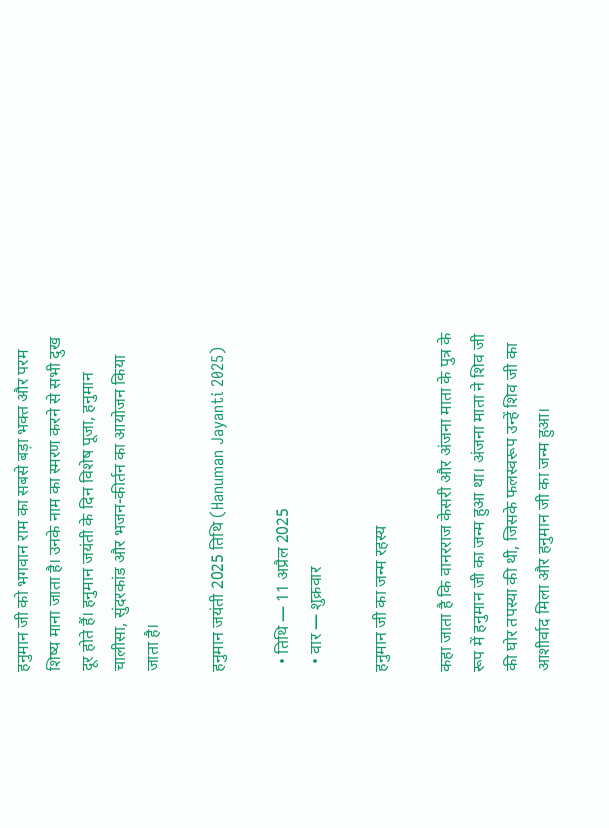हनुमान जी को भगवान राम का सबसे बड़ा भक्त और परम शिष्य माना जाता है। उनके नाम का स्मरण करने से सभी दुख दूर होते हैं। हनुमान जयंती के दिन विशेष पूजा, हनुमान चालीसा, सुंदरकांड और भजन-कीर्तन का आयोजन किया जाता है।

हनुमान जयंती 2025 तिथि (Hanuman Jayanti 2025)

  • तिथि — 11 अप्रैल 2025
  • वार — शुक्रवार

हनुमान जी का जन्म रहस्य

कहा जाता है कि वानरराज केसरी और अंजना माता के पुत्र के रूप में हनुमान जी का जन्म हुआ था। अंजना माता ने शिव जी की घोर तपस्या की थी, जिसके फलस्वरूप उन्हें शिव जी का आशीर्वाद मिला और हनुमान जी का जन्म हुआ।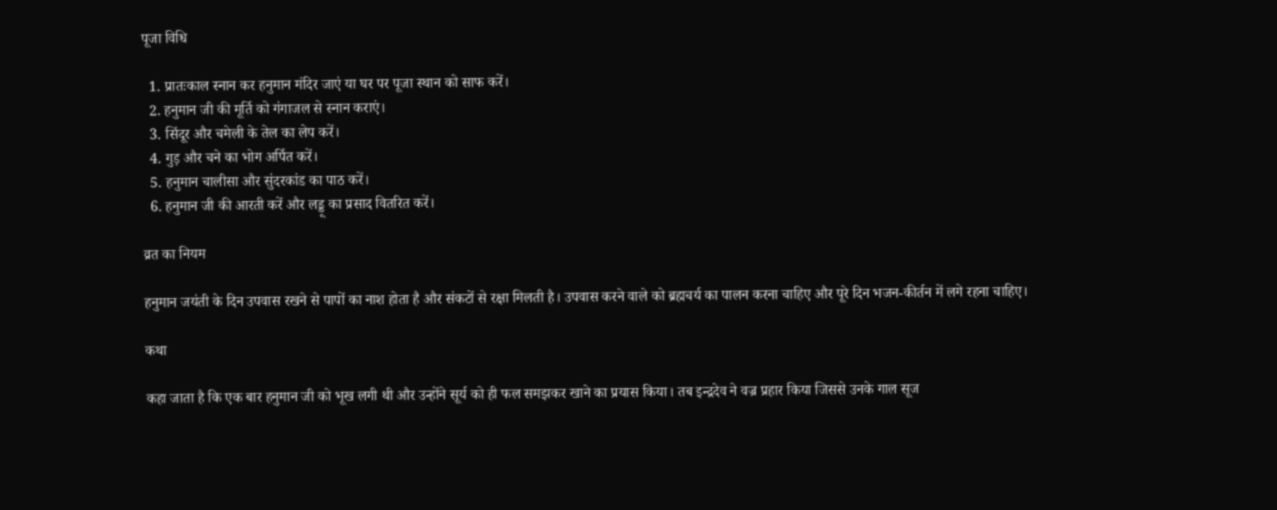पूजा विधि

  1. प्रातःकाल स्नान कर हनुमान मंदिर जाएं या घर पर पूजा स्थान को साफ करें।
  2. हनुमान जी की मूर्ति को गंगाजल से स्नान कराएं।
  3. सिंदूर और चमेली के तेल का लेप करें।
  4. गुड़ और चने का भोग अर्पित करें।
  5. हनुमान चालीसा और सुंदरकांड का पाठ करें।
  6. हनुमान जी की आरती करें और लड्डू का प्रसाद वितरित करें।

व्रत का नियम

हनुमान जयंती के दिन उपवास रखने से पापों का नाश होता है और संकटों से रक्षा मिलती है। उपवास करने वाले को ब्रह्मचर्य का पालन करना चाहिए और पूरे दिन भजन-कीर्तन में लगे रहना चाहिए।

कथा

कहा जाता है कि एक बार हनुमान जी को भूख लगी थी और उन्होंने सूर्य को ही फल समझकर खाने का प्रयास किया। तब इन्द्रदेव ने वज्र प्रहार किया जिससे उनके गाल सूज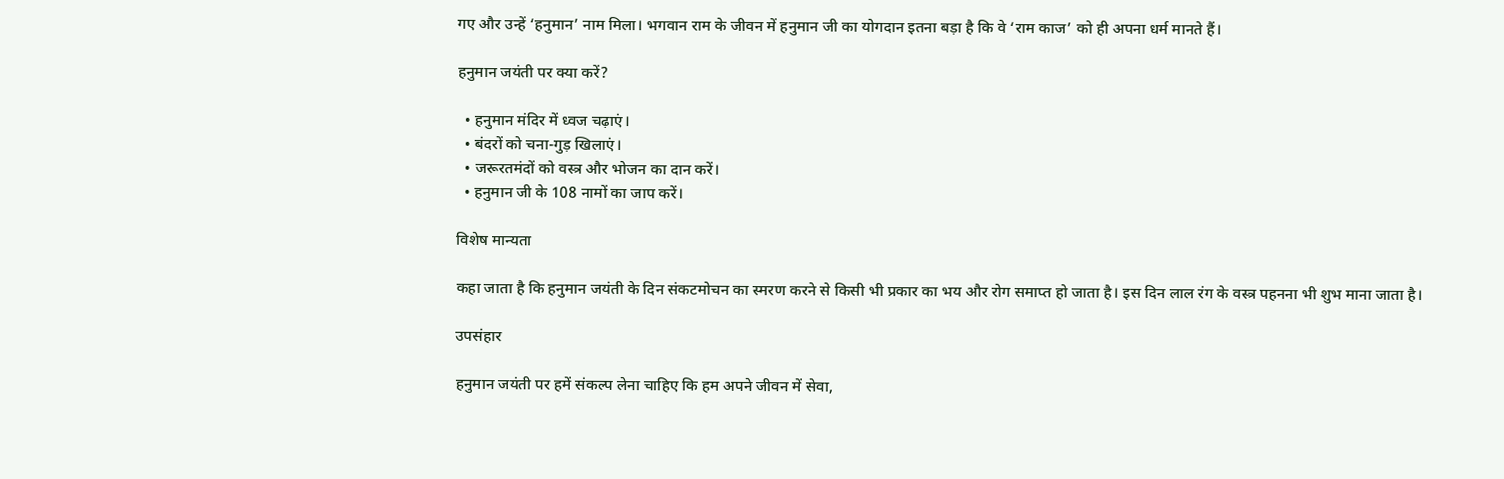गए और उन्हें ‘हनुमान’ नाम मिला। भगवान राम के जीवन में हनुमान जी का योगदान इतना बड़ा है कि वे ‘राम काज’ को ही अपना धर्म मानते हैं।

हनुमान जयंती पर क्या करें?

  • हनुमान मंदिर में ध्वज चढ़ाएं।
  • बंदरों को चना-गुड़ खिलाएं।
  • जरूरतमंदों को वस्त्र और भोजन का दान करें।
  • हनुमान जी के 108 नामों का जाप करें।

विशेष मान्यता

कहा जाता है कि हनुमान जयंती के दिन संकटमोचन का स्मरण करने से किसी भी प्रकार का भय और रोग समाप्त हो जाता है। इस दिन लाल रंग के वस्त्र पहनना भी शुभ माना जाता है।

उपसंहार

हनुमान जयंती पर हमें संकल्प लेना चाहिए कि हम अपने जीवन में सेवा,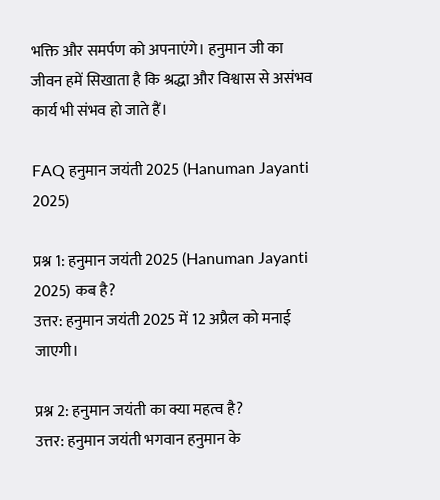भक्ति और समर्पण को अपनाएंगे। हनुमान जी का जीवन हमें सिखाता है कि श्रद्धा और विश्वास से असंभव कार्य भी संभव हो जाते हैं।

FAQ हनुमान जयंती 2025 (Hanuman Jayanti 2025)

प्रश्न 1: हनुमान जयंती 2025 (Hanuman Jayanti 2025) कब है?
उत्तर: हनुमान जयंती 2025 में 12 अप्रैल को मनाई जाएगी।

प्रश्न 2: हनुमान जयंती का क्या महत्व है?
उत्तर: हनुमान जयंती भगवान हनुमान के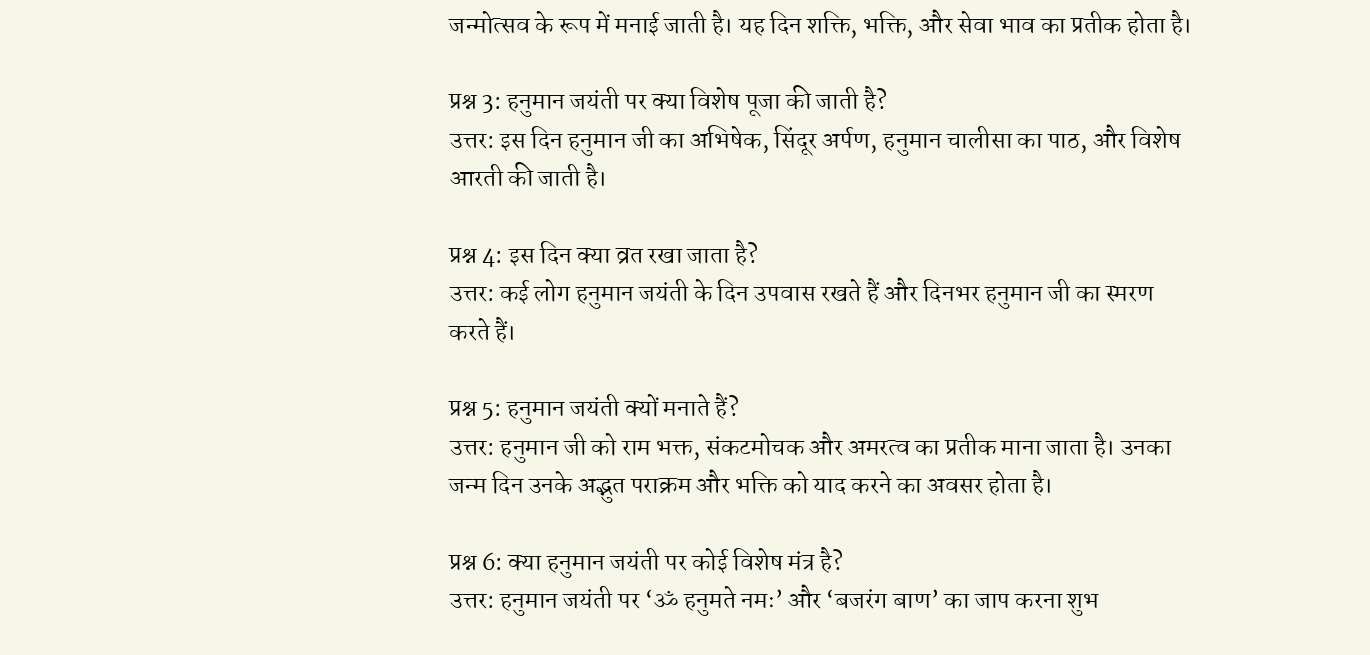जन्मोत्सव के रूप में मनाई जाती है। यह दिन शक्ति, भक्ति, और सेवा भाव का प्रतीक होता है।

प्रश्न 3: हनुमान जयंती पर क्या विशेष पूजा की जाती है?
उत्तर: इस दिन हनुमान जी का अभिषेक, सिंदूर अर्पण, हनुमान चालीसा का पाठ, और विशेष आरती की जाती है।

प्रश्न 4: इस दिन क्या व्रत रखा जाता है?
उत्तर: कई लोग हनुमान जयंती के दिन उपवास रखते हैं और दिनभर हनुमान जी का स्मरण करते हैं।

प्रश्न 5: हनुमान जयंती क्यों मनाते हैं?
उत्तर: हनुमान जी को राम भक्त, संकटमोचक और अमरत्व का प्रतीक माना जाता है। उनका जन्म दिन उनके अद्भुत पराक्रम और भक्ति को याद करने का अवसर होता है।

प्रश्न 6: क्या हनुमान जयंती पर कोई विशेष मंत्र है?
उत्तर: हनुमान जयंती पर ‘ॐ हनुमते नमः’ और ‘बजरंग बाण’ का जाप करना शुभ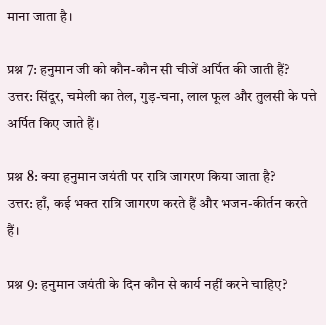माना जाता है।

प्रश्न 7: हनुमान जी को कौन-कौन सी चीजें अर्पित की जाती हैं?
उत्तर: सिंदूर, चमेली का तेल, गुड़-चना, लाल फूल और तुलसी के पत्ते अर्पित किए जाते हैं।

प्रश्न 8: क्या हनुमान जयंती पर रात्रि जागरण किया जाता है?
उत्तर: हाँ, कई भक्त रात्रि जागरण करते हैं और भजन-कीर्तन करते हैं।

प्रश्न 9: हनुमान जयंती के दिन कौन से कार्य नहीं करने चाहिए?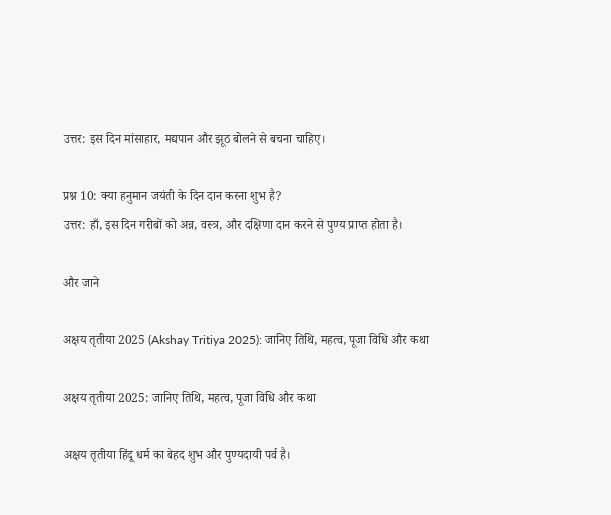उत्तर: इस दिन मांसाहार, मद्यपान और झूठ बोलने से बचना चाहिए।

प्रश्न 10: क्या हनुमान जयंती के दिन दान करना शुभ है?
उत्तर: हाँ, इस दिन गरीबों को अन्न, वस्त्र, और दक्षिणा दान करने से पुण्य प्राप्त होता है।

और जाने

अक्षय तृतीया 2025 (Akshay Tritiya 2025): जानिए तिथि, महत्व, पूजा विधि और कथा

अक्षय तृतीया 2025: जानिए तिथि, महत्व, पूजा विधि और कथा

अक्षय तृतीया हिंदू धर्म का बेहद शुभ और पुण्यदायी पर्व है।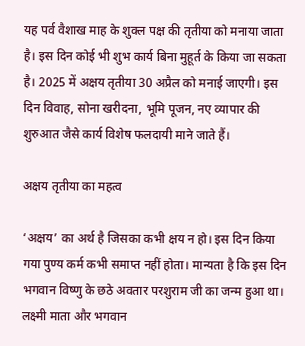यह पर्व वैशाख माह के शुक्ल पक्ष की तृतीया को मनाया जाता है। इस दिन कोई भी शुभ कार्य बिना मुहूर्त के किया जा सकता है। 2025 में अक्षय तृतीया 30 अप्रैल को मनाई जाएगी। इस दिन विवाह, सोना खरीदना, भूमि पूजन, नए व्यापार की शुरुआत जैसे कार्य विशेष फलदायी माने जाते हैं।

अक्षय तृतीया का महत्व

‘अक्षय’ का अर्थ है जिसका कभी क्षय न हो। इस दिन किया गया पुण्य कर्म कभी समाप्त नहीं होता। मान्यता है कि इस दिन भगवान विष्णु के छठे अवतार परशुराम जी का जन्म हुआ था। लक्ष्मी माता और भगवान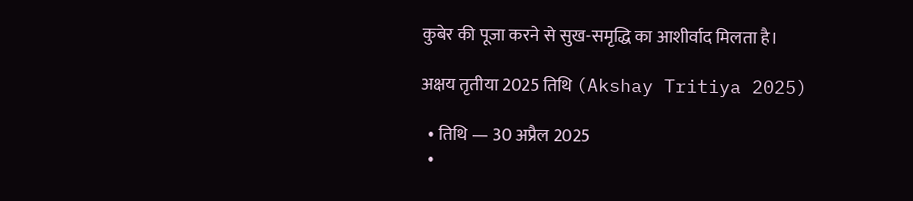कुबेर की पूजा करने से सुख-समृद्धि का आशीर्वाद मिलता है।

अक्षय तृतीया 2025 तिथि (Akshay Tritiya 2025)

  • तिथि — 30 अप्रैल 2025
  •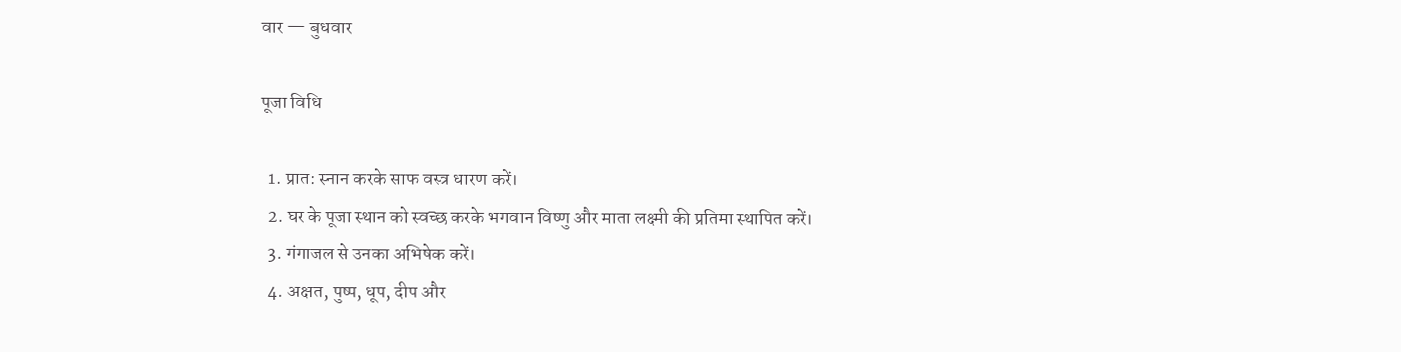वार — बुधवार

पूजा विधि

  1. प्रात: स्नान करके साफ वस्त्र धारण करें।
  2. घर के पूजा स्थान को स्वच्छ करके भगवान विष्णु और माता लक्ष्मी की प्रतिमा स्थापित करें।
  3. गंगाजल से उनका अभिषेक करें।
  4. अक्षत, पुष्प, धूप, दीप और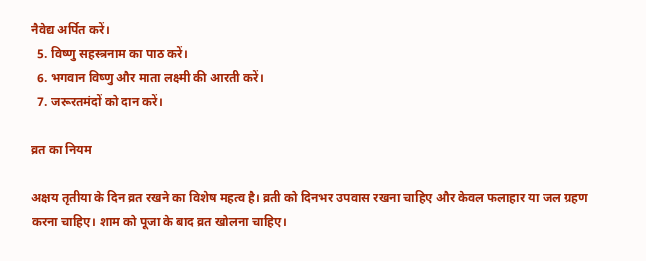नैवेद्य अर्पित करें।
  5. विष्णु सहस्त्रनाम का पाठ करें।
  6. भगवान विष्णु और माता लक्ष्मी की आरती करें।
  7. जरूरतमंदों को दान करें।

व्रत का नियम

अक्षय तृतीया के दिन व्रत रखने का विशेष महत्व है। व्रती को दिनभर उपवास रखना चाहिए और केवल फलाहार या जल ग्रहण करना चाहिए। शाम को पूजा के बाद व्रत खोलना चाहिए।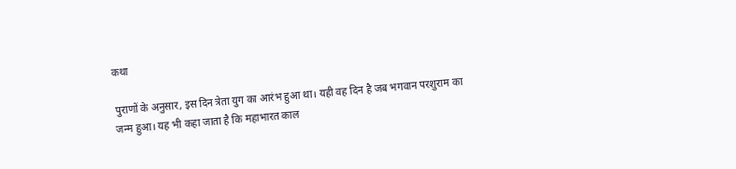कथा

पुराणों के अनुसार, इस दिन त्रेता युग का आरंभ हुआ था। यही वह दिन है जब भगवान परशुराम का जन्म हुआ। यह भी कहा जाता है कि महाभारत काल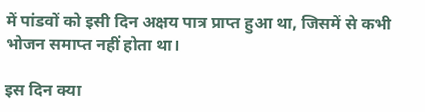में पांडवों को इसी दिन अक्षय पात्र प्राप्त हुआ था, जिसमें से कभी भोजन समाप्त नहीं होता था।

इस दिन क्या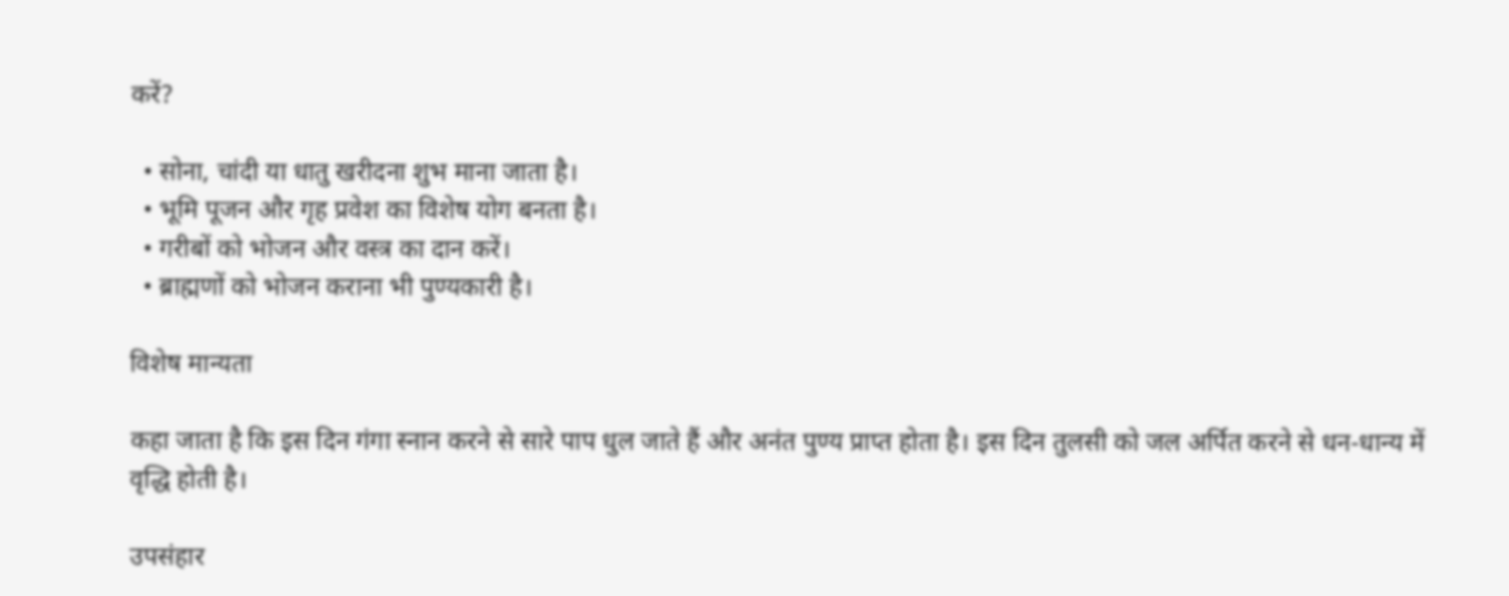करें?

  • सोना, चांदी या धातु खरीदना शुभ माना जाता है।
  • भूमि पूजन और गृह प्रवेश का विशेष योग बनता है।
  • गरीबों को भोजन और वस्त्र का दान करें।
  • ब्राह्मणों को भोजन कराना भी पुण्यकारी है।

विशेष मान्यता

कहा जाता है कि इस दिन गंगा स्नान करने से सारे पाप धुल जाते हैं और अनंत पुण्य प्राप्त होता है। इस दिन तुलसी को जल अर्पित करने से धन-धान्य में वृद्धि होती है।

उपसंहार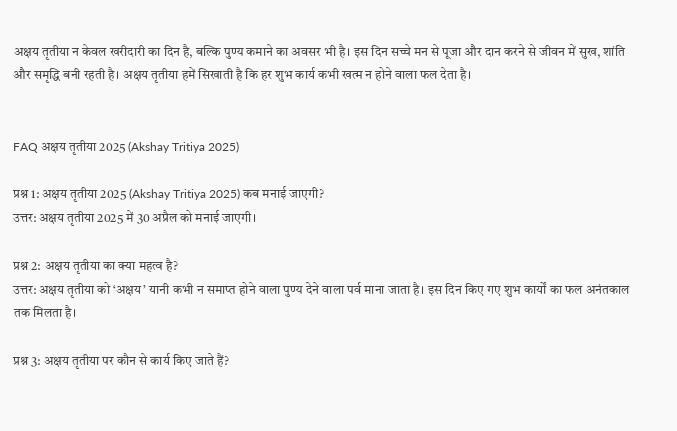अक्षय तृतीया न केवल खरीदारी का दिन है, बल्कि पुण्य कमाने का अवसर भी है। इस दिन सच्चे मन से पूजा और दान करने से जीवन में सुख, शांति और समृद्धि बनी रहती है। अक्षय तृतीया हमें सिखाती है कि हर शुभ कार्य कभी खत्म न होने वाला फल देता है।


FAQ अक्षय तृतीया 2025 (Akshay Tritiya 2025)

प्रश्न 1: अक्षय तृतीया 2025 (Akshay Tritiya 2025) कब मनाई जाएगी?
उत्तर: अक्षय तृतीया 2025 में 30 अप्रैल को मनाई जाएगी।

प्रश्न 2: अक्षय तृतीया का क्या महत्व है?
उत्तर: अक्षय तृतीया को ‘अक्षय’ यानी कभी न समाप्त होने वाला पुण्य देने वाला पर्व माना जाता है। इस दिन किए गए शुभ कार्यों का फल अनंतकाल तक मिलता है।

प्रश्न 3: अक्षय तृतीया पर कौन से कार्य किए जाते हैं?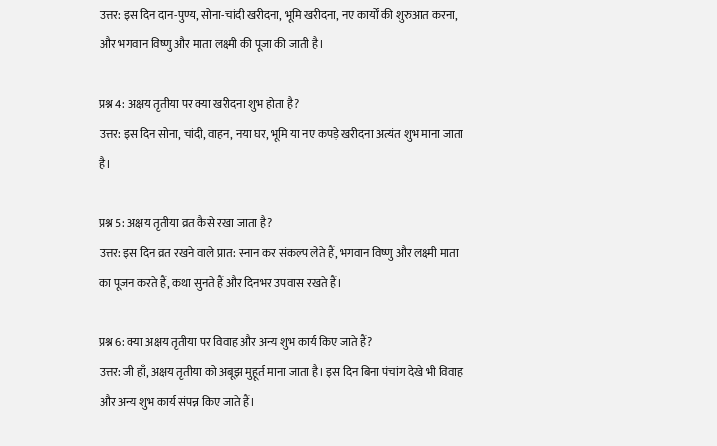उत्तर: इस दिन दान-पुण्य, सोना-चांदी खरीदना, भूमि खरीदना, नए कार्यों की शुरुआत करना, और भगवान विष्णु और माता लक्ष्मी की पूजा की जाती है।

प्रश्न 4: अक्षय तृतीया पर क्या खरीदना शुभ होता है?
उत्तर: इस दिन सोना, चांदी, वाहन, नया घर, भूमि या नए कपड़े खरीदना अत्यंत शुभ माना जाता है।

प्रश्न 5: अक्षय तृतीया व्रत कैसे रखा जाता है?
उत्तर: इस दिन व्रत रखने वाले प्रात: स्नान कर संकल्प लेते हैं, भगवान विष्णु और लक्ष्मी माता का पूजन करते हैं, कथा सुनते हैं और दिनभर उपवास रखते हैं।

प्रश्न 6: क्या अक्षय तृतीया पर विवाह और अन्य शुभ कार्य किए जाते हैं?
उत्तर: जी हाँ, अक्षय तृतीया को अबूझ मुहूर्त माना जाता है। इस दिन बिना पंचांग देखे भी विवाह और अन्य शुभ कार्य संपन्न किए जाते हैं।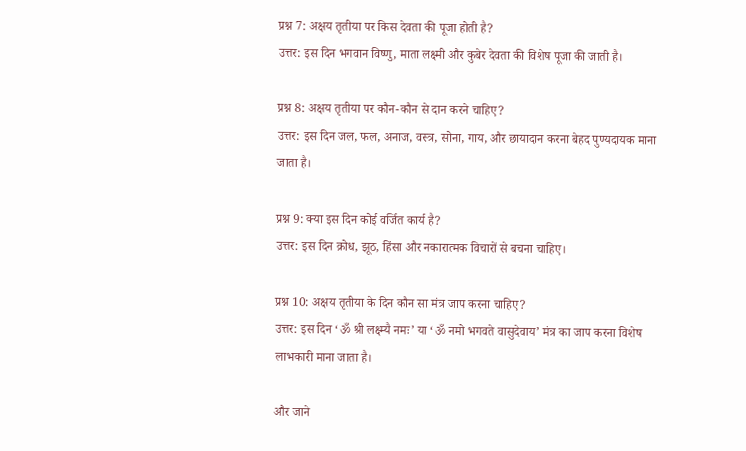प्रश्न 7: अक्षय तृतीया पर किस देवता की पूजा होती है?
उत्तर: इस दिन भगवान विष्णु, माता लक्ष्मी और कुबेर देवता की विशेष पूजा की जाती है।

प्रश्न 8: अक्षय तृतीया पर कौन-कौन से दान करने चाहिए?
उत्तर: इस दिन जल, फल, अनाज, वस्त्र, सोना, गाय, और छायादान करना बेहद पुण्यदायक माना जाता है।

प्रश्न 9: क्या इस दिन कोई वर्जित कार्य है?
उत्तर: इस दिन क्रोध, झूठ, हिंसा और नकारात्मक विचारों से बचना चाहिए।

प्रश्न 10: अक्षय तृतीया के दिन कौन सा मंत्र जाप करना चाहिए?
उत्तर: इस दिन ‘ॐ श्री लक्ष्म्यै नमः’ या ‘ॐ नमो भगवते वासुदेवाय’ मंत्र का जाप करना विशेष लाभकारी माना जाता है।

और जाने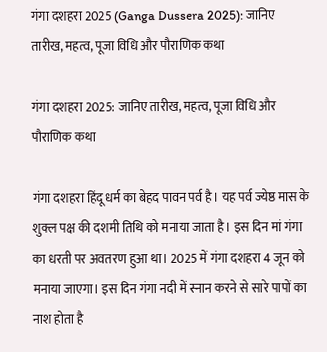गंगा दशहरा 2025 (Ganga Dussera 2025): जानिए तारीख, महत्व, पूजा विधि और पौराणिक कथा

गंगा दशहरा 2025: जानिए तारीख, महत्व, पूजा विधि और पौराणिक कथा

गंगा दशहरा हिंदू धर्म का बेहद पावन पर्व है। यह पर्व ज्येष्ठ मास के शुक्ल पक्ष की दशमी तिथि को मनाया जाता है। इस दिन मां गंगा का धरती पर अवतरण हुआ था। 2025 में गंगा दशहरा 4 जून को मनाया जाएगा। इस दिन गंगा नदी में स्नान करने से सारे पापों का नाश होता है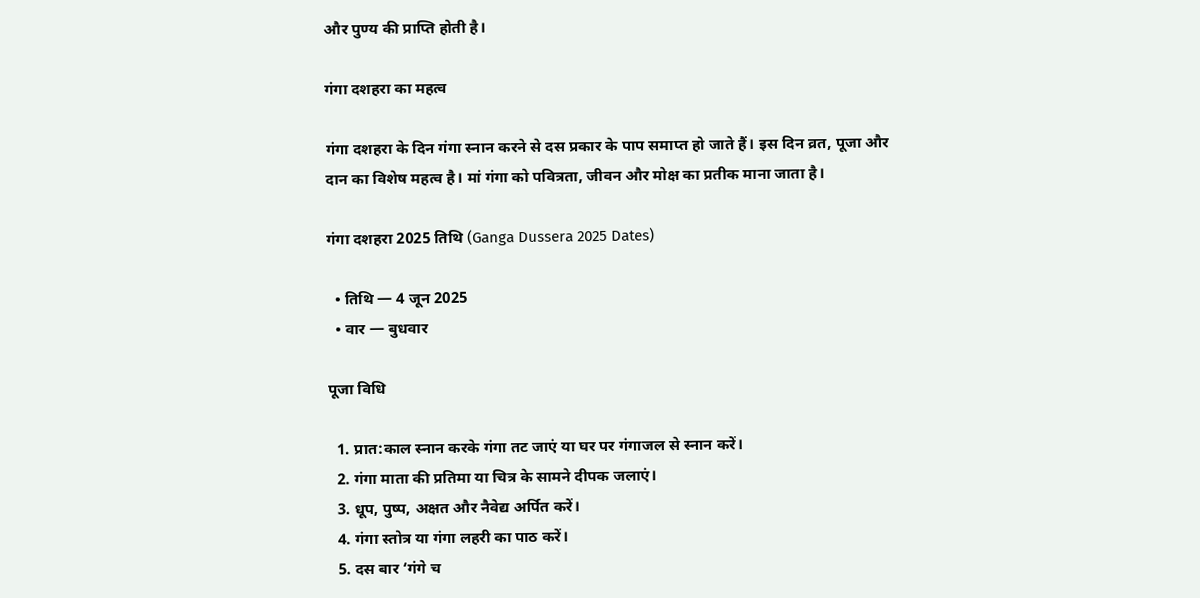और पुण्य की प्राप्ति होती है।

गंगा दशहरा का महत्व

गंगा दशहरा के दिन गंगा स्नान करने से दस प्रकार के पाप समाप्त हो जाते हैं। इस दिन व्रत, पूजा और दान का विशेष महत्व है। मां गंगा को पवित्रता, जीवन और मोक्ष का प्रतीक माना जाता है।

गंगा दशहरा 2025 तिथि (Ganga Dussera 2025 Dates)

  • तिथि — 4 जून 2025
  • वार — बुधवार

पूजा विधि

  1. प्रात:काल स्नान करके गंगा तट जाएं या घर पर गंगाजल से स्नान करें।
  2. गंगा माता की प्रतिमा या चित्र के सामने दीपक जलाएं।
  3. धूप, पुष्प, अक्षत और नैवेद्य अर्पित करें।
  4. गंगा स्तोत्र या गंगा लहरी का पाठ करें।
  5. दस बार ‘गंगे च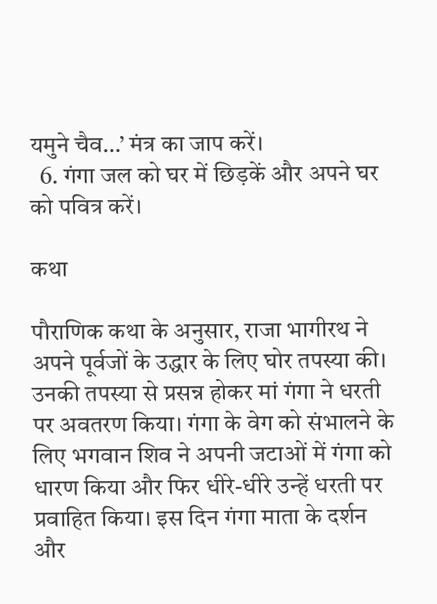यमुने चैव…’ मंत्र का जाप करें।
  6. गंगा जल को घर में छिड़कें और अपने घर को पवित्र करें।

कथा

पौराणिक कथा के अनुसार, राजा भागीरथ ने अपने पूर्वजों के उद्धार के लिए घोर तपस्या की। उनकी तपस्या से प्रसन्न होकर मां गंगा ने धरती पर अवतरण किया। गंगा के वेग को संभालने के लिए भगवान शिव ने अपनी जटाओं में गंगा को धारण किया और फिर धीरे-धीरे उन्हें धरती पर प्रवाहित किया। इस दिन गंगा माता के दर्शन और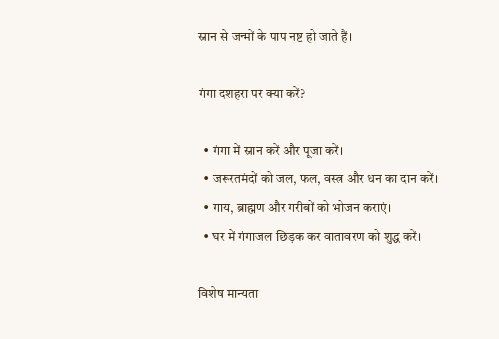स्नान से जन्मों के पाप नष्ट हो जाते हैं।

गंगा दशहरा पर क्या करें?

  • गंगा में स्नान करें और पूजा करें।
  • जरूरतमंदों को जल, फल, वस्त्र और धन का दान करें।
  • गाय, ब्राह्मण और गरीबों को भोजन कराएं।
  • घर में गंगाजल छिड़क कर वातावरण को शुद्ध करें।

विशेष मान्यता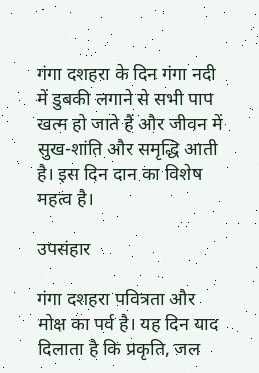गंगा दशहरा के दिन गंगा नदी में डुबकी लगाने से सभी पाप खत्म हो जाते हैं और जीवन में सुख-शांति और समृद्धि आती है। इस दिन दान का विशेष महत्व है।

उपसंहार

गंगा दशहरा पवित्रता और मोक्ष का पर्व है। यह दिन याद दिलाता है कि प्रकृति, जल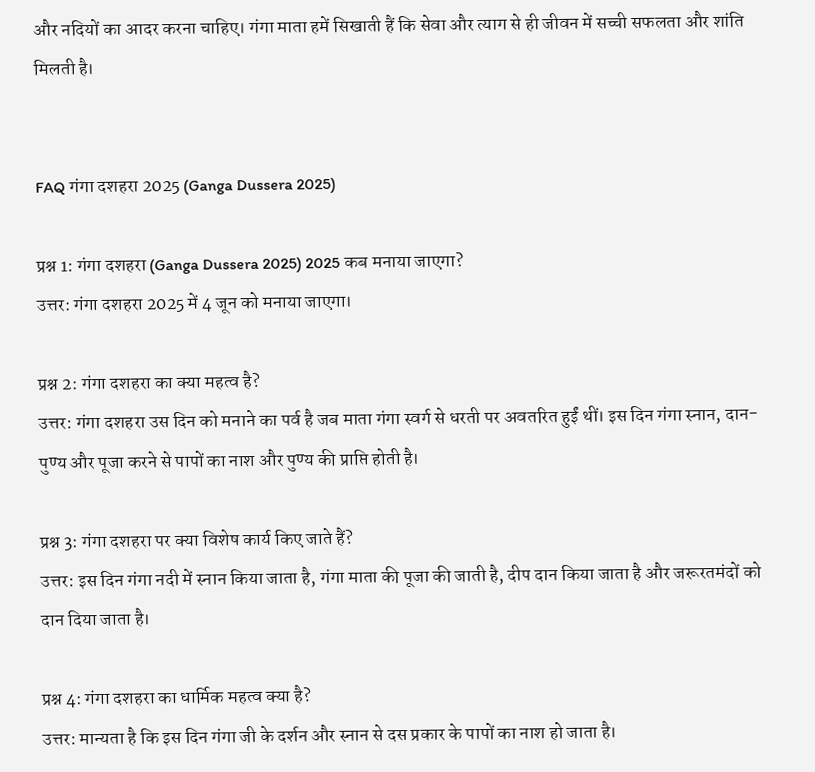और नदियों का आदर करना चाहिए। गंगा माता हमें सिखाती हैं कि सेवा और त्याग से ही जीवन में सच्ची सफलता और शांति मिलती है।


FAQ गंगा दशहरा 2025 (Ganga Dussera 2025)

प्रश्न 1: गंगा दशहरा (Ganga Dussera 2025) 2025 कब मनाया जाएगा?
उत्तर: गंगा दशहरा 2025 में 4 जून को मनाया जाएगा।

प्रश्न 2: गंगा दशहरा का क्या महत्व है?
उत्तर: गंगा दशहरा उस दिन को मनाने का पर्व है जब माता गंगा स्वर्ग से धरती पर अवतरित हुईं थीं। इस दिन गंगा स्नान, दान-पुण्य और पूजा करने से पापों का नाश और पुण्य की प्राप्ति होती है।

प्रश्न 3: गंगा दशहरा पर क्या विशेष कार्य किए जाते हैं?
उत्तर: इस दिन गंगा नदी में स्नान किया जाता है, गंगा माता की पूजा की जाती है, दीप दान किया जाता है और जरूरतमंदों को दान दिया जाता है।

प्रश्न 4: गंगा दशहरा का धार्मिक महत्व क्या है?
उत्तर: मान्यता है कि इस दिन गंगा जी के दर्शन और स्नान से दस प्रकार के पापों का नाश हो जाता है।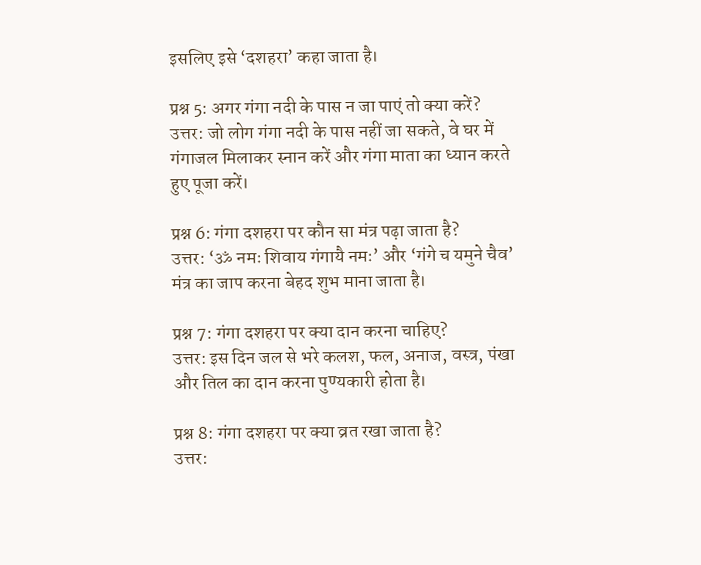इसलिए इसे ‘दशहरा’ कहा जाता है।

प्रश्न 5: अगर गंगा नदी के पास न जा पाएं तो क्या करें?
उत्तर: जो लोग गंगा नदी के पास नहीं जा सकते, वे घर में गंगाजल मिलाकर स्नान करें और गंगा माता का ध्यान करते हुए पूजा करें।

प्रश्न 6: गंगा दशहरा पर कौन सा मंत्र पढ़ा जाता है?
उत्तर: ‘ॐ नमः शिवाय गंगायै नमः’ और ‘गंगे च यमुने चैव’ मंत्र का जाप करना बेहद शुभ माना जाता है।

प्रश्न 7: गंगा दशहरा पर क्या दान करना चाहिए?
उत्तर: इस दिन जल से भरे कलश, फल, अनाज, वस्त्र, पंखा और तिल का दान करना पुण्यकारी होता है।

प्रश्न 8: गंगा दशहरा पर क्या व्रत रखा जाता है?
उत्तर: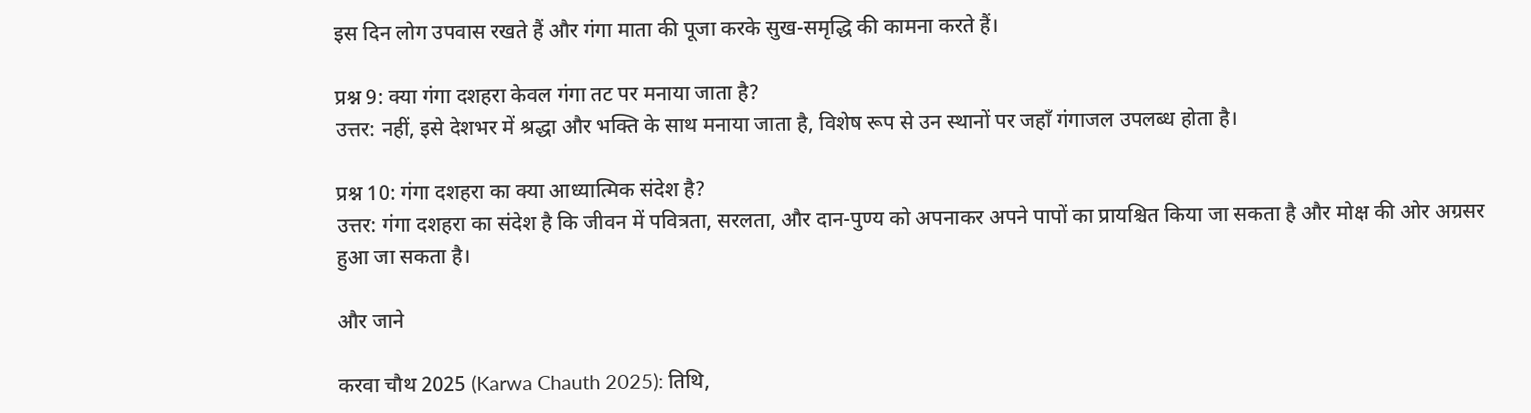इस दिन लोग उपवास रखते हैं और गंगा माता की पूजा करके सुख-समृद्धि की कामना करते हैं।

प्रश्न 9: क्या गंगा दशहरा केवल गंगा तट पर मनाया जाता है?
उत्तर: नहीं, इसे देशभर में श्रद्धा और भक्ति के साथ मनाया जाता है, विशेष रूप से उन स्थानों पर जहाँ गंगाजल उपलब्ध होता है।

प्रश्न 10: गंगा दशहरा का क्या आध्यात्मिक संदेश है?
उत्तर: गंगा दशहरा का संदेश है कि जीवन में पवित्रता, सरलता, और दान-पुण्य को अपनाकर अपने पापों का प्रायश्चित किया जा सकता है और मोक्ष की ओर अग्रसर हुआ जा सकता है।

और जाने

करवा चौथ 2025 (Karwa Chauth 2025): तिथि,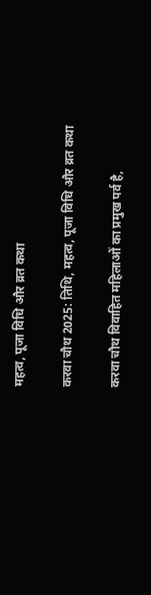महत्व, पूजा विधि और व्रत कथा

करवा चौथ 2025: तिथि, महत्व, पूजा विधि और व्रत कथा

करवा चौथ विवाहित महिलाओं का प्रमुख पर्व है,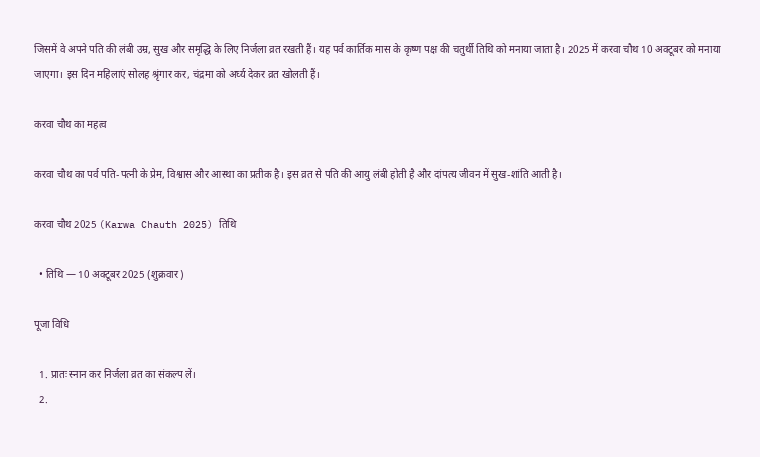जिसमें वे अपने पति की लंबी उम्र, सुख और समृद्धि के लिए निर्जला व्रत रखती हैं। यह पर्व कार्तिक मास के कृष्ण पक्ष की चतुर्थी तिथि को मनाया जाता है। 2025 में करवा चौथ 10 अक्टूबर को मनाया जाएगा। इस दिन महिलाएं सोलह श्रृंगार कर, चंद्रमा को अर्घ्य देकर व्रत खोलती हैं।

करवा चौथ का महत्व

करवा चौथ का पर्व पति-पत्नी के प्रेम, विश्वास और आस्था का प्रतीक है। इस व्रत से पति की आयु लंबी होती है और दांपत्य जीवन में सुख-शांति आती है।

करवा चौथ 2025 (Karwa Chauth 2025) तिथि

  • तिथि — 10 अक्टूबर 2025 (शुक्रवार)

पूजा विधि

  1. प्रातः स्नान कर निर्जला व्रत का संकल्प लें।
  2.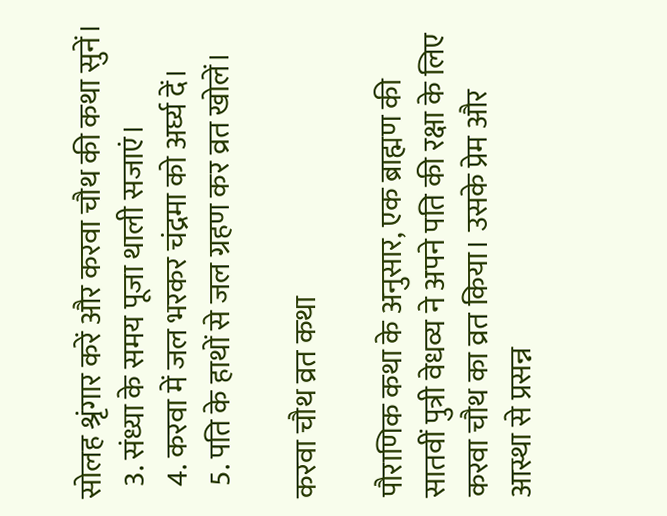सोलह श्रृंगार करें और करवा चौथ की कथा सुनें।
  3. संध्या के समय पूजा थाली सजाएं।
  4. करवा में जल भरकर चंद्रमा को अर्घ्य दें।
  5. पति के हाथों से जल ग्रहण कर व्रत खोलें।

करवा चौथ व्रत कथा

पौराणिक कथा के अनुसार, एक ब्राह्मण की सातवीं पुत्री वेधव्य ने अपने पति की रक्षा के लिए करवा चौथ का व्रत किया। उसके प्रेम और आस्था से प्रसन्न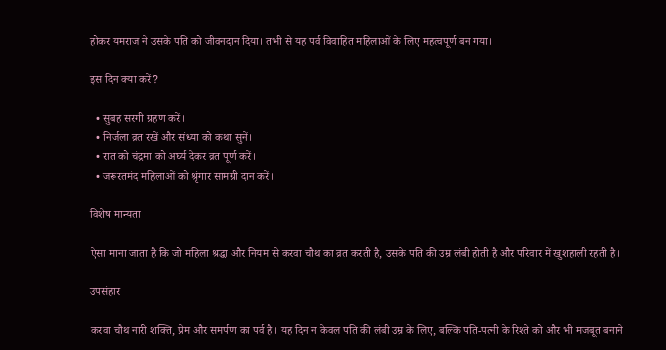होकर यमराज ने उसके पति को जीवनदान दिया। तभी से यह पर्व विवाहित महिलाओं के लिए महत्वपूर्ण बन गया।

इस दिन क्या करें?

  • सुबह सरगी ग्रहण करें।
  • निर्जला व्रत रखें और संध्या को कथा सुनें।
  • रात को चंद्रमा को अर्घ्य देकर व्रत पूर्ण करें।
  • जरूरतमंद महिलाओं को श्रृंगार सामग्री दान करें।

विशेष मान्यता

ऐसा माना जाता है कि जो महिला श्रद्धा और नियम से करवा चौथ का व्रत करती है, उसके पति की उम्र लंबी होती है और परिवार में खुशहाली रहती है।

उपसंहार

करवा चौथ नारी शक्ति, प्रेम और समर्पण का पर्व है। यह दिन न केवल पति की लंबी उम्र के लिए, बल्कि पति-पत्नी के रिश्ते को और भी मजबूत बनाने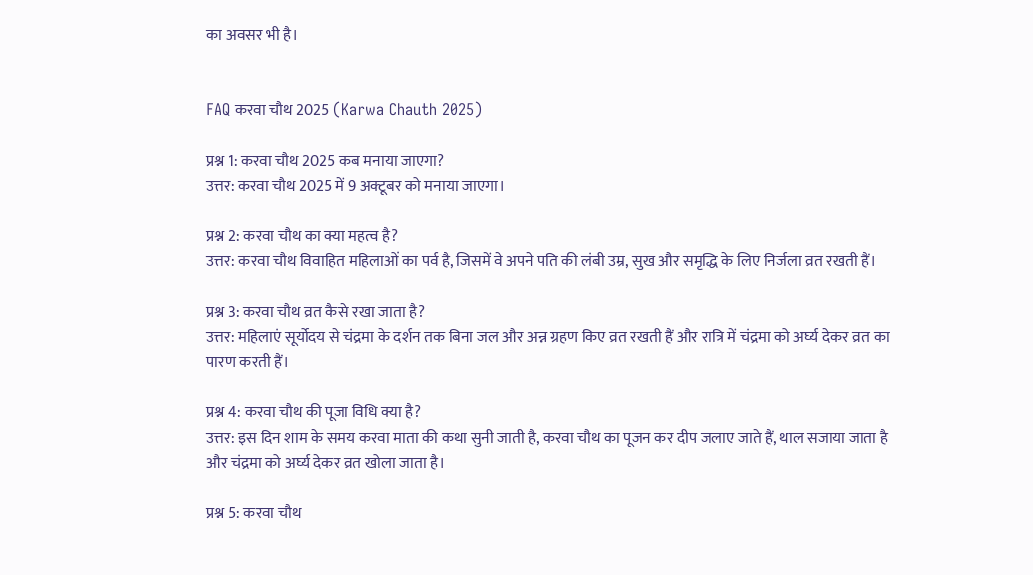का अवसर भी है।


FAQ करवा चौथ 2025 (Karwa Chauth 2025)

प्रश्न 1: करवा चौथ 2025 कब मनाया जाएगा?
उत्तर: करवा चौथ 2025 में 9 अक्टूबर को मनाया जाएगा।

प्रश्न 2: करवा चौथ का क्या महत्व है?
उत्तर: करवा चौथ विवाहित महिलाओं का पर्व है, जिसमें वे अपने पति की लंबी उम्र, सुख और समृद्धि के लिए निर्जला व्रत रखती हैं।

प्रश्न 3: करवा चौथ व्रत कैसे रखा जाता है?
उत्तर: महिलाएं सूर्योदय से चंद्रमा के दर्शन तक बिना जल और अन्न ग्रहण किए व्रत रखती हैं और रात्रि में चंद्रमा को अर्घ्य देकर व्रत का पारण करती हैं।

प्रश्न 4: करवा चौथ की पूजा विधि क्या है?
उत्तर: इस दिन शाम के समय करवा माता की कथा सुनी जाती है, करवा चौथ का पूजन कर दीप जलाए जाते हैं, थाल सजाया जाता है और चंद्रमा को अर्घ्य देकर व्रत खोला जाता है।

प्रश्न 5: करवा चौथ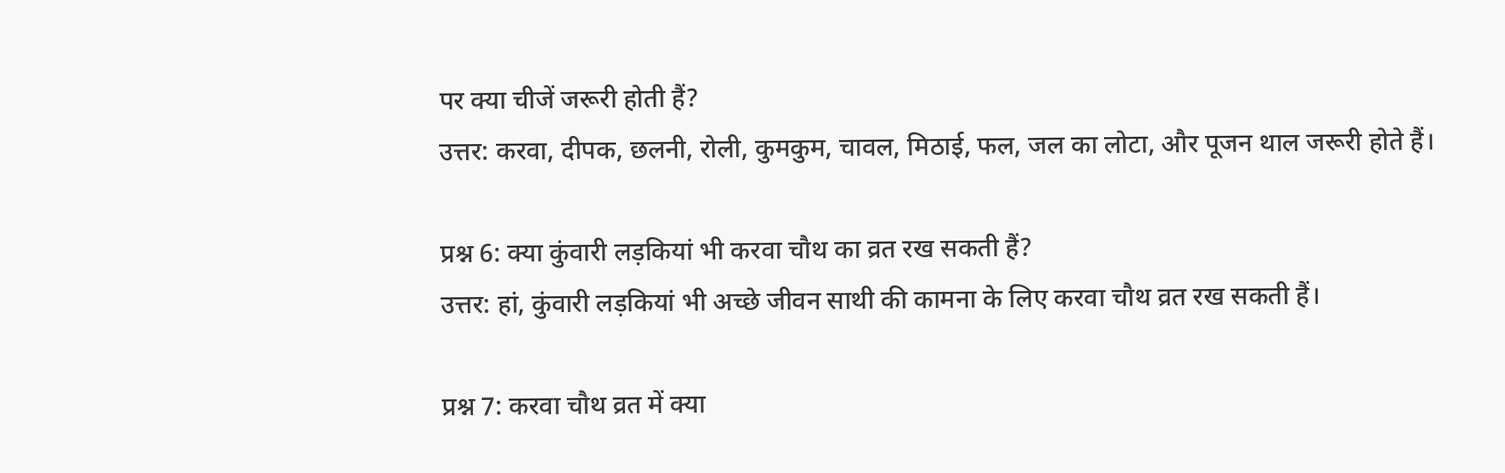पर क्या चीजें जरूरी होती हैं?
उत्तर: करवा, दीपक, छलनी, रोली, कुमकुम, चावल, मिठाई, फल, जल का लोटा, और पूजन थाल जरूरी होते हैं।

प्रश्न 6: क्या कुंवारी लड़कियां भी करवा चौथ का व्रत रख सकती हैं?
उत्तर: हां, कुंवारी लड़कियां भी अच्छे जीवन साथी की कामना के लिए करवा चौथ व्रत रख सकती हैं।

प्रश्न 7: करवा चौथ व्रत में क्या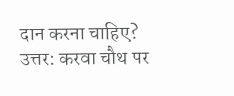दान करना चाहिए?
उत्तर: करवा चौथ पर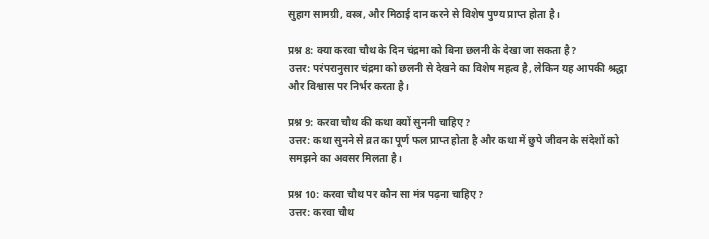सुहाग सामग्री, वस्त्र, और मिठाई दान करने से विशेष पुण्य प्राप्त होता है।

प्रश्न 8: क्या करवा चौथ के दिन चंद्रमा को बिना छलनी के देखा जा सकता है?
उत्तर: परंपरानुसार चंद्रमा को छलनी से देखने का विशेष महत्व है, लेकिन यह आपकी श्रद्धा और विश्वास पर निर्भर करता है।

प्रश्न 9: करवा चौथ की कथा क्यों सुननी चाहिए?
उत्तर: कथा सुनने से व्रत का पूर्ण फल प्राप्त होता है और कथा में छुपे जीवन के संदेशों को समझने का अवसर मिलता है।

प्रश्न 10: करवा चौथ पर कौन सा मंत्र पढ़ना चाहिए?
उत्तर: करवा चौथ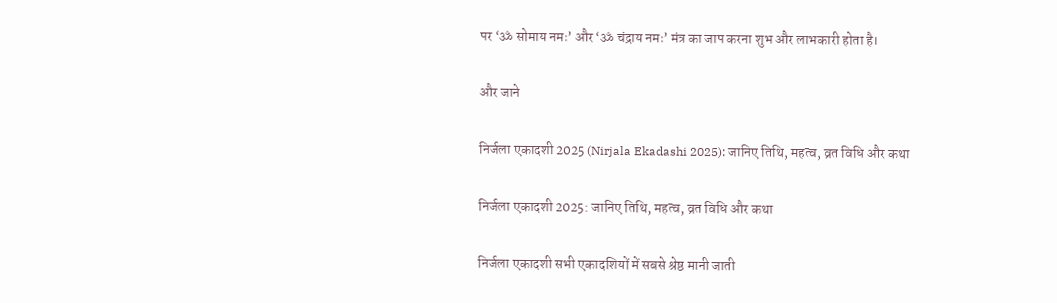पर ‘ॐ सोमाय नमः’ और ‘ॐ चंद्राय नमः’ मंत्र का जाप करना शुभ और लाभकारी होता है।

और जाने

निर्जला एकादशी 2025 (Nirjala Ekadashi 2025): जानिए तिथि, महत्व, व्रत विधि और कथा

निर्जला एकादशी 2025: जानिए तिथि, महत्व, व्रत विधि और कथा

निर्जला एकादशी सभी एकादशियों में सबसे श्रेष्ठ मानी जाती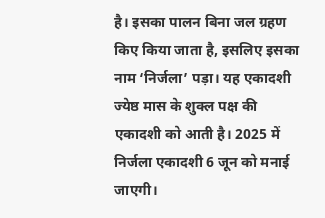है। इसका पालन बिना जल ग्रहण किए किया जाता है, इसलिए इसका नाम ‘निर्जला’ पड़ा। यह एकादशी ज्येष्ठ मास के शुक्ल पक्ष की एकादशी को आती है। 2025 में निर्जला एकादशी 6 जून को मनाई जाएगी।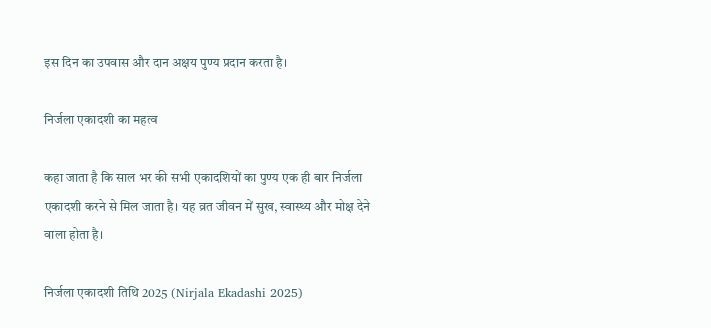इस दिन का उपवास और दान अक्षय पुण्य प्रदान करता है।

निर्जला एकादशी का महत्व

कहा जाता है कि साल भर की सभी एकादशियों का पुण्य एक ही बार निर्जला एकादशी करने से मिल जाता है। यह व्रत जीवन में सुख, स्वास्थ्य और मोक्ष देने वाला होता है।

निर्जला एकादशी तिथि 2025 (Nirjala Ekadashi 2025)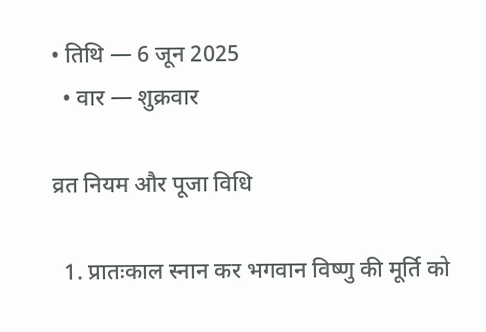• तिथि — 6 जून 2025
  • वार — शुक्रवार

व्रत नियम और पूजा विधि

  1. प्रातःकाल स्नान कर भगवान विष्णु की मूर्ति को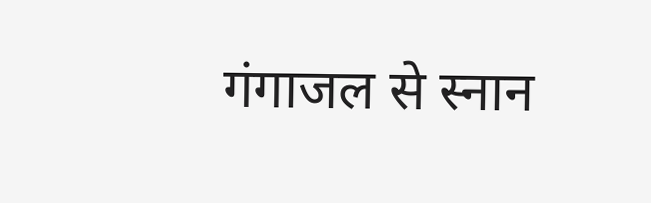गंगाजल से स्नान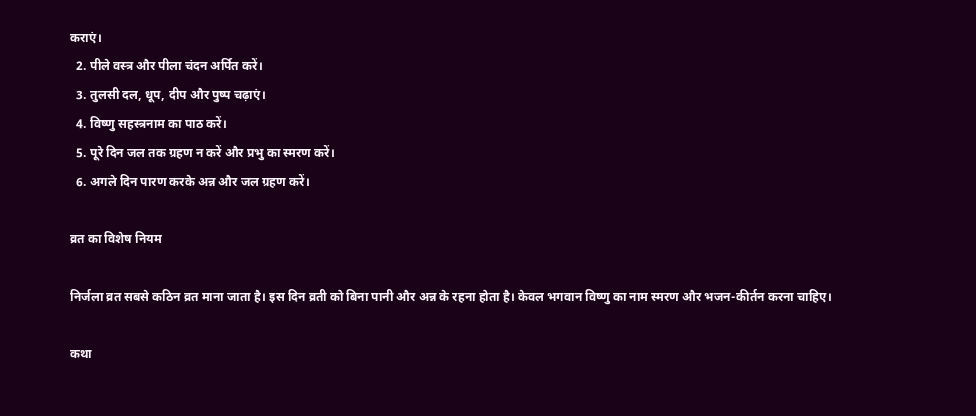कराएं।
  2. पीले वस्त्र और पीला चंदन अर्पित करें।
  3. तुलसी दल, धूप, दीप और पुष्प चढ़ाएं।
  4. विष्णु सहस्त्रनाम का पाठ करें।
  5. पूरे दिन जल तक ग्रहण न करें और प्रभु का स्मरण करें।
  6. अगले दिन पारण करके अन्न और जल ग्रहण करें।

व्रत का विशेष नियम

निर्जला व्रत सबसे कठिन व्रत माना जाता है। इस दिन व्रती को बिना पानी और अन्न के रहना होता है। केवल भगवान विष्णु का नाम स्मरण और भजन-कीर्तन करना चाहिए।

कथा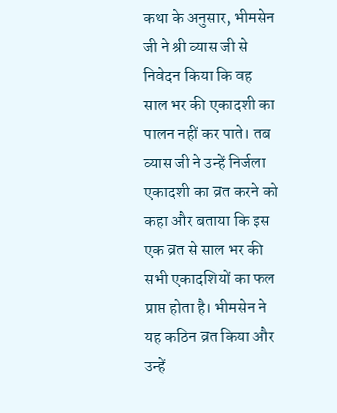कथा के अनुसार, भीमसेन जी ने श्री व्यास जी से निवेदन किया कि वह साल भर की एकादशी का पालन नहीं कर पाते। तब व्यास जी ने उन्हें निर्जला एकादशी का व्रत करने को कहा और बताया कि इस एक व्रत से साल भर की सभी एकादशियों का फल प्राप्त होता है। भीमसेन ने यह कठिन व्रत किया और उन्हें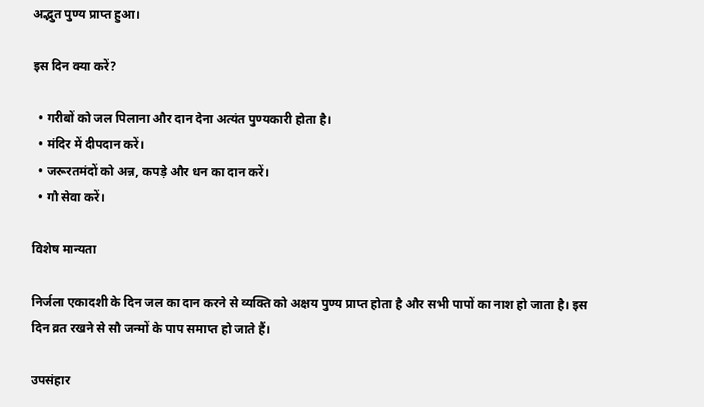अद्भुत पुण्य प्राप्त हुआ।

इस दिन क्या करें?

  • गरीबों को जल पिलाना और दान देना अत्यंत पुण्यकारी होता है।
  • मंदिर में दीपदान करें।
  • जरूरतमंदों को अन्न, कपड़े और धन का दान करें।
  • गौ सेवा करें।

विशेष मान्यता

निर्जला एकादशी के दिन जल का दान करने से व्यक्ति को अक्षय पुण्य प्राप्त होता है और सभी पापों का नाश हो जाता है। इस दिन व्रत रखने से सौ जन्मों के पाप समाप्त हो जाते हैं।

उपसंहार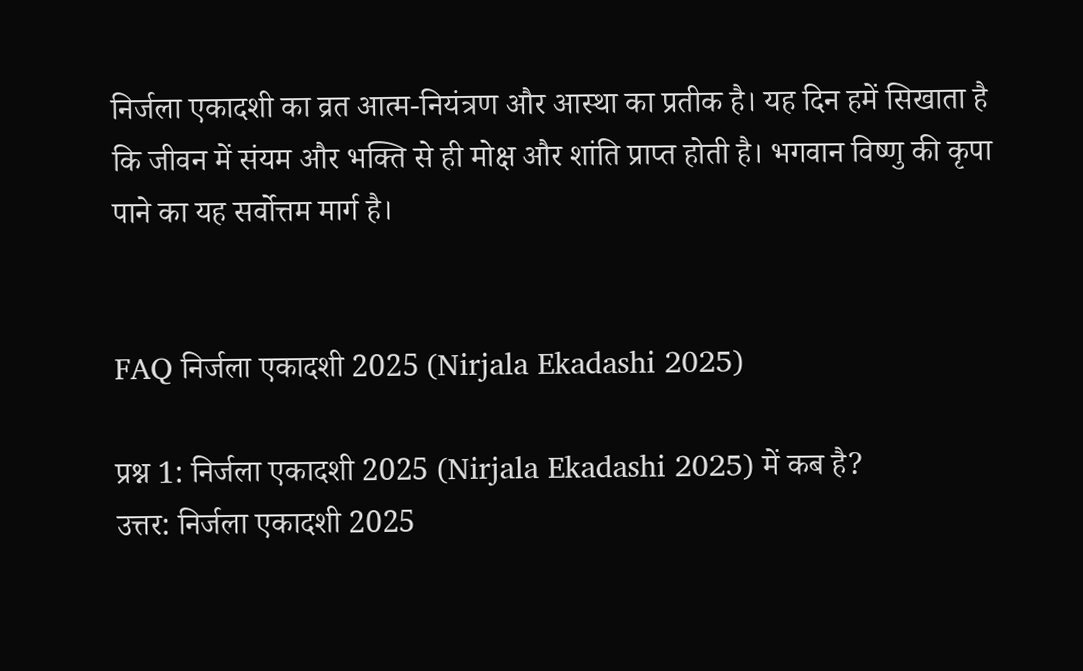निर्जला एकादशी का व्रत आत्म-नियंत्रण और आस्था का प्रतीक है। यह दिन हमें सिखाता है कि जीवन में संयम और भक्ति से ही मोक्ष और शांति प्राप्त होती है। भगवान विष्णु की कृपा पाने का यह सर्वोत्तम मार्ग है।


FAQ निर्जला एकादशी 2025 (Nirjala Ekadashi 2025)

प्रश्न 1: निर्जला एकादशी 2025 (Nirjala Ekadashi 2025) में कब है?
उत्तर: निर्जला एकादशी 2025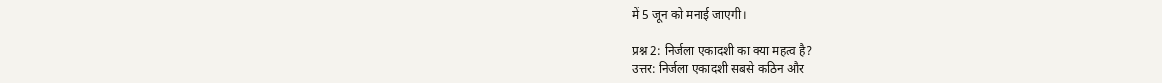में 5 जून को मनाई जाएगी।

प्रश्न 2: निर्जला एकादशी का क्या महत्व है?
उत्तर: निर्जला एकादशी सबसे कठिन और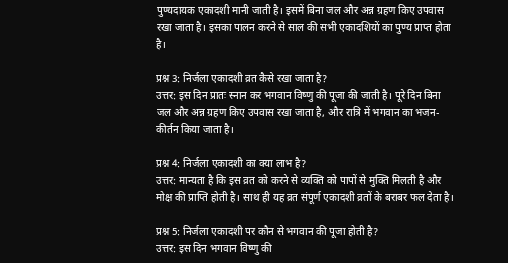पुण्यदायक एकादशी मानी जाती है। इसमें बिना जल और अन्न ग्रहण किए उपवास रखा जाता है। इसका पालन करने से साल की सभी एकादशियों का पुण्य प्राप्त होता है।

प्रश्न 3: निर्जला एकादशी व्रत कैसे रखा जाता है?
उत्तर: इस दिन प्रातः स्नान कर भगवान विष्णु की पूजा की जाती है। पूरे दिन बिना जल और अन्न ग्रहण किए उपवास रखा जाता है, और रात्रि में भगवान का भजन-कीर्तन किया जाता है।

प्रश्न 4: निर्जला एकादशी का क्या लाभ है?
उत्तर: मान्यता है कि इस व्रत को करने से व्यक्ति को पापों से मुक्ति मिलती है और मोक्ष की प्राप्ति होती है। साथ ही यह व्रत संपूर्ण एकादशी व्रतों के बराबर फल देता है।

प्रश्न 5: निर्जला एकादशी पर कौन से भगवान की पूजा होती है?
उत्तर: इस दिन भगवान विष्णु की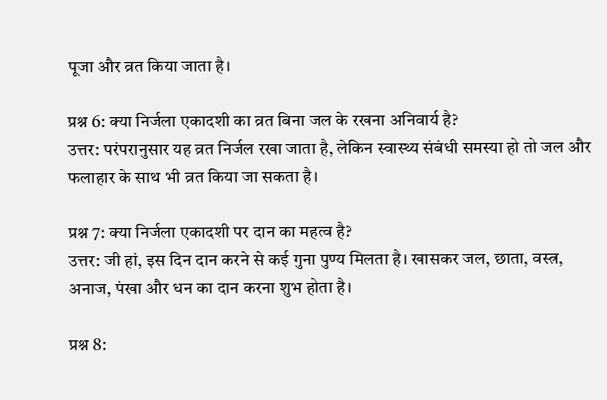पूजा और व्रत किया जाता है।

प्रश्न 6: क्या निर्जला एकादशी का व्रत बिना जल के रखना अनिवार्य है?
उत्तर: परंपरानुसार यह व्रत निर्जल रखा जाता है, लेकिन स्वास्थ्य संबंधी समस्या हो तो जल और फलाहार के साथ भी व्रत किया जा सकता है।

प्रश्न 7: क्या निर्जला एकादशी पर दान का महत्व है?
उत्तर: जी हां, इस दिन दान करने से कई गुना पुण्य मिलता है। खासकर जल, छाता, वस्त्र, अनाज, पंखा और धन का दान करना शुभ होता है।

प्रश्न 8: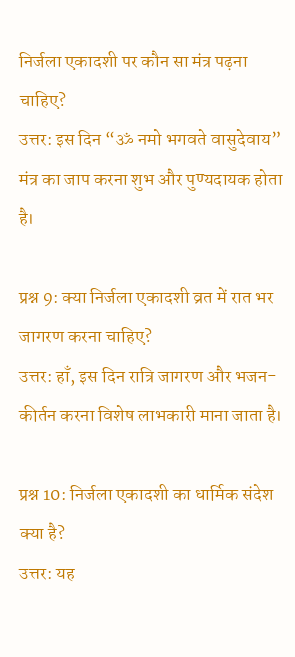निर्जला एकादशी पर कौन सा मंत्र पढ़ना चाहिए?
उत्तर: इस दिन “ॐ नमो भगवते वासुदेवाय” मंत्र का जाप करना शुभ और पुण्यदायक होता है।

प्रश्न 9: क्या निर्जला एकादशी व्रत में रात भर जागरण करना चाहिए?
उत्तर: हाँ, इस दिन रात्रि जागरण और भजन-कीर्तन करना विशेष लाभकारी माना जाता है।

प्रश्न 10: निर्जला एकादशी का धार्मिक संदेश क्या है?
उत्तर: यह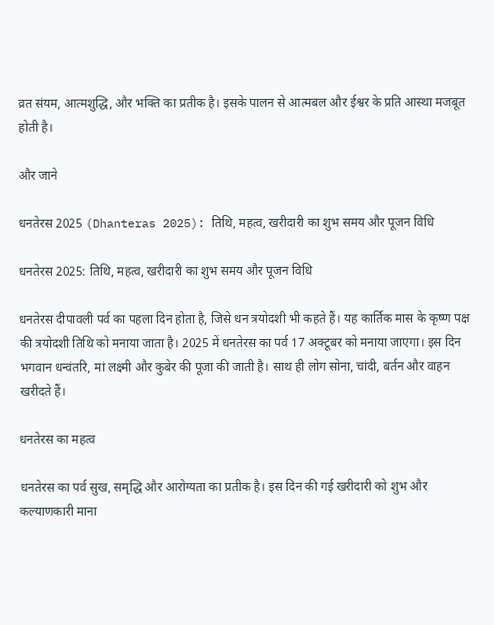व्रत संयम, आत्मशुद्धि, और भक्ति का प्रतीक है। इसके पालन से आत्मबल और ईश्वर के प्रति आस्था मजबूत होती है।

और जाने

धनतेरस 2025 (Dhanteras 2025): तिथि, महत्व, खरीदारी का शुभ समय और पूजन विधि

धनतेरस 2025: तिथि, महत्व, खरीदारी का शुभ समय और पूजन विधि

धनतेरस दीपावली पर्व का पहला दिन होता है, जिसे धन त्रयोदशी भी कहते हैं। यह कार्तिक मास के कृष्ण पक्ष की त्रयोदशी तिथि को मनाया जाता है। 2025 में धनतेरस का पर्व 17 अक्टूबर को मनाया जाएगा। इस दिन भगवान धन्वंतरि, मां लक्ष्मी और कुबेर की पूजा की जाती है। साथ ही लोग सोना, चांदी, बर्तन और वाहन खरीदते हैं।

धनतेरस का महत्व

धनतेरस का पर्व सुख, समृद्धि और आरोग्यता का प्रतीक है। इस दिन की गई खरीदारी को शुभ और कल्याणकारी माना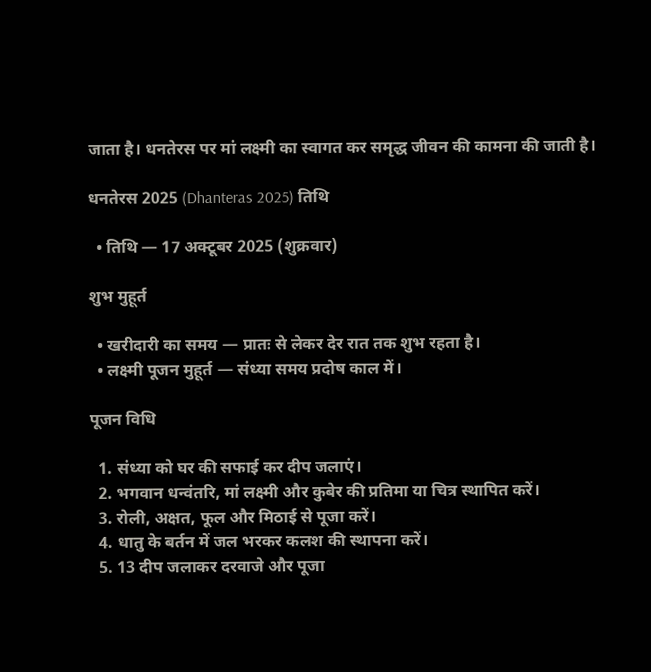जाता है। धनतेरस पर मां लक्ष्मी का स्वागत कर समृद्ध जीवन की कामना की जाती है।

धनतेरस 2025 (Dhanteras 2025) तिथि

  • तिथि — 17 अक्टूबर 2025 (शुक्रवार)

शुभ मुहूर्त

  • खरीदारी का समय — प्रातः से लेकर देर रात तक शुभ रहता है।
  • लक्ष्मी पूजन मुहूर्त — संध्या समय प्रदोष काल में।

पूजन विधि

  1. संध्या को घर की सफाई कर दीप जलाएं।
  2. भगवान धन्वंतरि, मां लक्ष्मी और कुबेर की प्रतिमा या चित्र स्थापित करें।
  3. रोली, अक्षत, फूल और मिठाई से पूजा करें।
  4. धातु के बर्तन में जल भरकर कलश की स्थापना करें।
  5. 13 दीप जलाकर दरवाजे और पूजा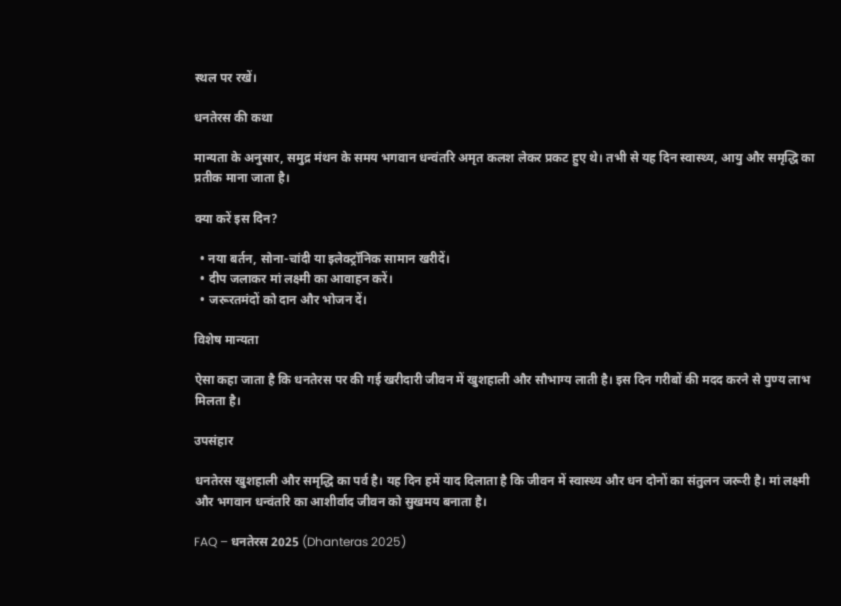स्थल पर रखें।

धनतेरस की कथा

मान्यता के अनुसार, समुद्र मंथन के समय भगवान धन्वंतरि अमृत कलश लेकर प्रकट हुए थे। तभी से यह दिन स्वास्थ्य, आयु और समृद्धि का प्रतीक माना जाता है।

क्या करें इस दिन?

  • नया बर्तन, सोना-चांदी या इलेक्ट्रॉनिक सामान खरीदें।
  • दीप जलाकर मां लक्ष्मी का आवाहन करें।
  • जरूरतमंदों को दान और भोजन दें।

विशेष मान्यता

ऐसा कहा जाता है कि धनतेरस पर की गई खरीदारी जीवन में खुशहाली और सौभाग्य लाती है। इस दिन गरीबों की मदद करने से पुण्य लाभ मिलता है।

उपसंहार

धनतेरस खुशहाली और समृद्धि का पर्व है। यह दिन हमें याद दिलाता है कि जीवन में स्वास्थ्य और धन दोनों का संतुलन जरूरी है। मां लक्ष्मी और भगवान धन्वंतरि का आशीर्वाद जीवन को सुखमय बनाता है।

FAQ – धनतेरस 2025 (Dhanteras 2025)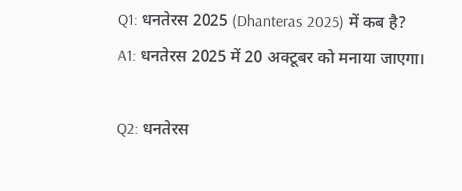Q1: धनतेरस 2025 (Dhanteras 2025) में कब है?
A1: धनतेरस 2025 में 20 अक्टूबर को मनाया जाएगा।

Q2: धनतेरस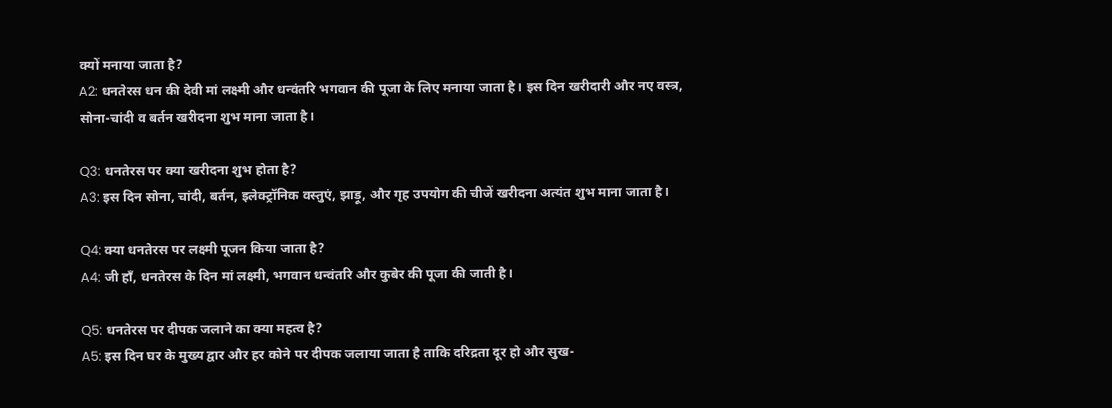क्यों मनाया जाता है?
A2: धनतेरस धन की देवी मां लक्ष्मी और धन्वंतरि भगवान की पूजा के लिए मनाया जाता है। इस दिन खरीदारी और नए वस्त्र, सोना-चांदी व बर्तन खरीदना शुभ माना जाता है।

Q3: धनतेरस पर क्या खरीदना शुभ होता है?
A3: इस दिन सोना, चांदी, बर्तन, इलेक्ट्रॉनिक वस्तुएं, झाड़ू, और गृह उपयोग की चीजें खरीदना अत्यंत शुभ माना जाता है।

Q4: क्या धनतेरस पर लक्ष्मी पूजन किया जाता है?
A4: जी हाँ, धनतेरस के दिन मां लक्ष्मी, भगवान धन्वंतरि और कुबेर की पूजा की जाती है।

Q5: धनतेरस पर दीपक जलाने का क्या महत्व है?
A5: इस दिन घर के मुख्य द्वार और हर कोने पर दीपक जलाया जाता है ताकि दरिद्रता दूर हो और सुख-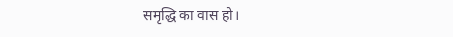समृद्धि का वास हो।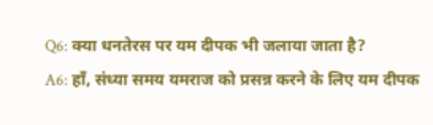Q6: क्या धनतेरस पर यम दीपक भी जलाया जाता है?
A6: हाँ, संध्या समय यमराज को प्रसन्न करने के लिए यम दीपक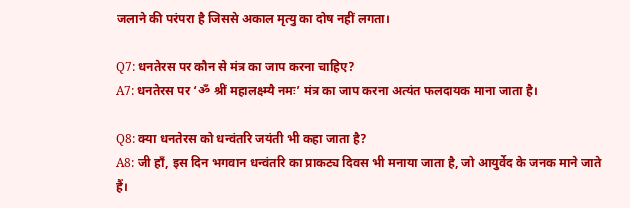जलाने की परंपरा है जिससे अकाल मृत्यु का दोष नहीं लगता।

Q7: धनतेरस पर कौन से मंत्र का जाप करना चाहिए?
A7: धनतेरस पर ‘ॐ श्रीं महालक्ष्म्यै नमः’ मंत्र का जाप करना अत्यंत फलदायक माना जाता है।

Q8: क्या धनतेरस को धन्वंतरि जयंती भी कहा जाता है?
A8: जी हाँ, इस दिन भगवान धन्वंतरि का प्राकट्य दिवस भी मनाया जाता है, जो आयुर्वेद के जनक माने जाते हैं।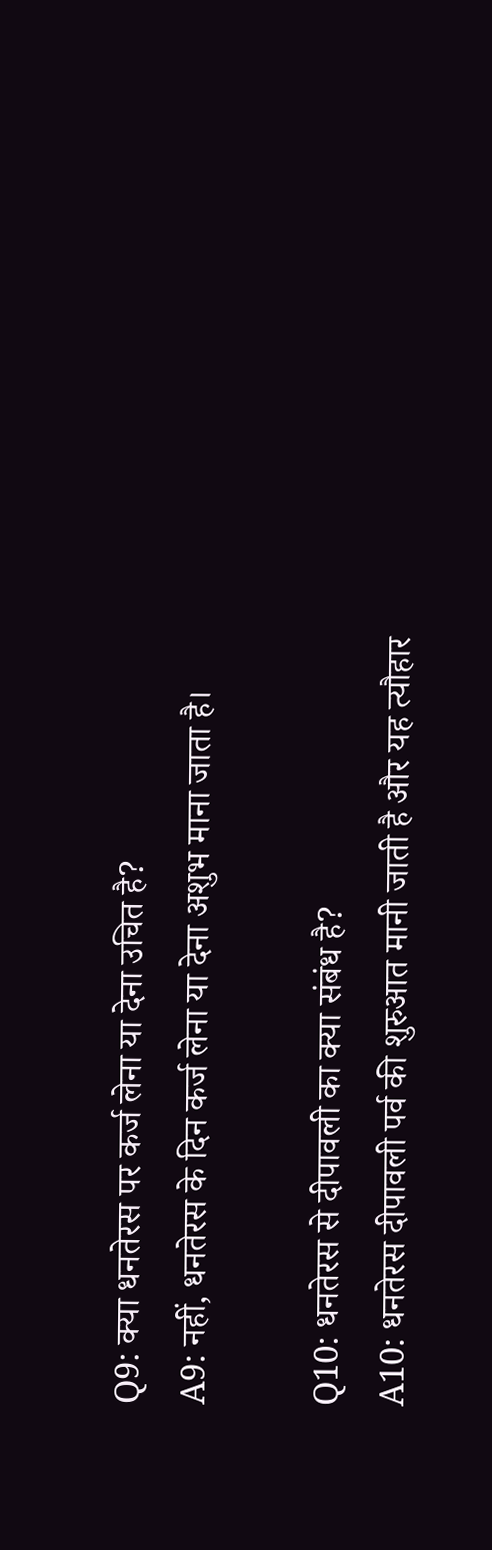Q9: क्या धनतेरस पर कर्ज लेना या देना उचित है?
A9: नहीं, धनतेरस के दिन कर्ज लेना या देना अशुभ माना जाता है।

Q10: धनतेरस से दीपावली का क्या संबंध है?
A10: धनतेरस दीपावली पर्व की शुरुआत मानी जाती है और यह त्यौहार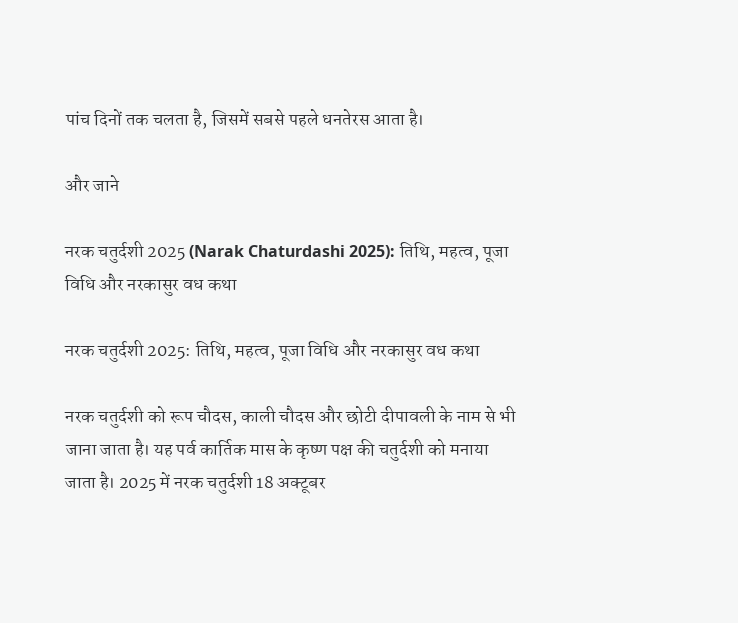पांच दिनों तक चलता है, जिसमें सबसे पहले धनतेरस आता है।

और जाने

नरक चतुर्दशी 2025 (Narak Chaturdashi 2025): तिथि, महत्व, पूजा विधि और नरकासुर वध कथा

नरक चतुर्दशी 2025: तिथि, महत्व, पूजा विधि और नरकासुर वध कथा

नरक चतुर्दशी को रूप चौदस, काली चौदस और छोटी दीपावली के नाम से भी जाना जाता है। यह पर्व कार्तिक मास के कृष्ण पक्ष की चतुर्दशी को मनाया जाता है। 2025 में नरक चतुर्दशी 18 अक्टूबर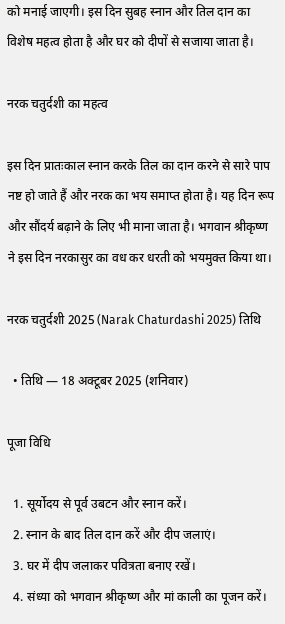को मनाई जाएगी। इस दिन सुबह स्नान और तिल दान का विशेष महत्व होता है और घर को दीपों से सजाया जाता है।

नरक चतुर्दशी का महत्व

इस दिन प्रातःकाल स्नान करके तिल का दान करने से सारे पाप नष्ट हो जाते हैं और नरक का भय समाप्त होता है। यह दिन रूप और सौंदर्य बढ़ाने के लिए भी माना जाता है। भगवान श्रीकृष्ण ने इस दिन नरकासुर का वध कर धरती को भयमुक्त किया था।

नरक चतुर्दशी 2025 (Narak Chaturdashi 2025) तिथि

  • तिथि — 18 अक्टूबर 2025 (शनिवार)

पूजा विधि

  1. सूर्योदय से पूर्व उबटन और स्नान करें।
  2. स्नान के बाद तिल दान करें और दीप जलाएं।
  3. घर में दीप जलाकर पवित्रता बनाए रखें।
  4. संध्या को भगवान श्रीकृष्ण और मां काली का पूजन करें।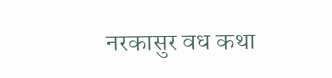नरकासुर वध कथा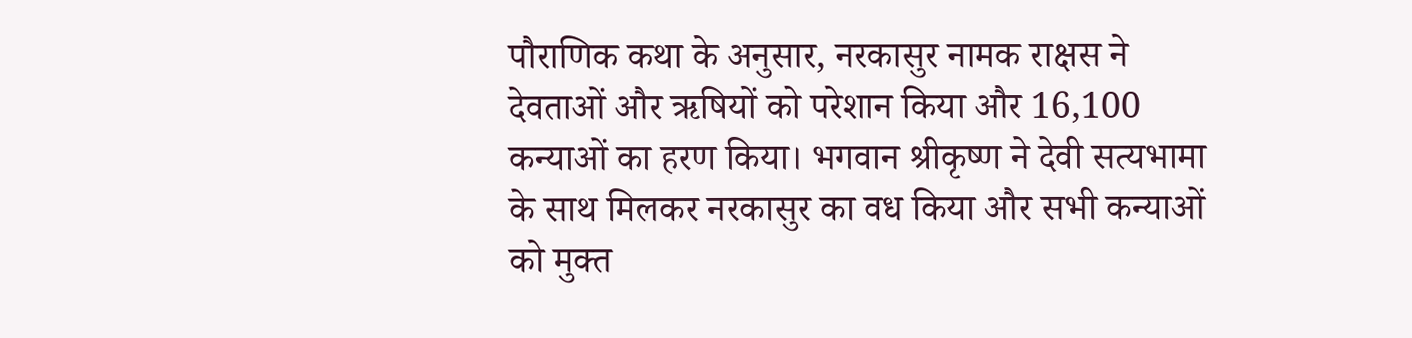पौराणिक कथा के अनुसार, नरकासुर नामक राक्षस ने देवताओं और ऋषियों को परेशान किया और 16,100 कन्याओं का हरण किया। भगवान श्रीकृष्ण ने देवी सत्यभामा के साथ मिलकर नरकासुर का वध किया और सभी कन्याओं को मुक्त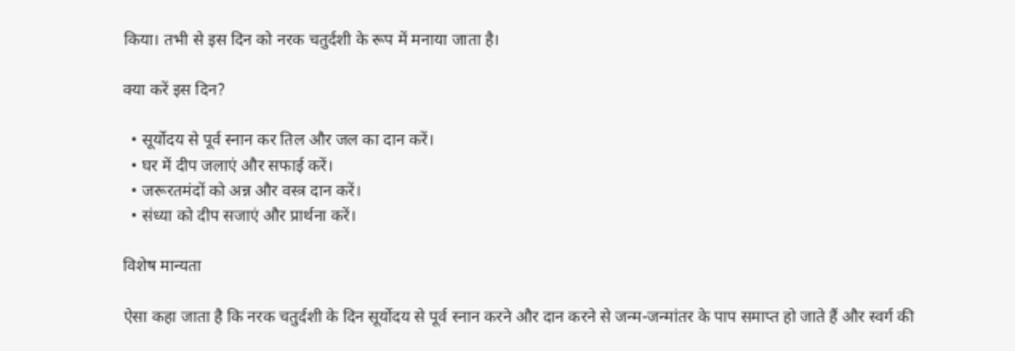किया। तभी से इस दिन को नरक चतुर्दशी के रूप में मनाया जाता है।

क्या करें इस दिन?

  • सूर्योदय से पूर्व स्नान कर तिल और जल का दान करें।
  • घर में दीप जलाएं और सफाई करें।
  • जरूरतमंदों को अन्न और वस्त्र दान करें।
  • संध्या को दीप सजाएं और प्रार्थना करें।

विशेष मान्यता

ऐसा कहा जाता है कि नरक चतुर्दशी के दिन सूर्योदय से पूर्व स्नान करने और दान करने से जन्म-जन्मांतर के पाप समाप्त हो जाते हैं और स्वर्ग की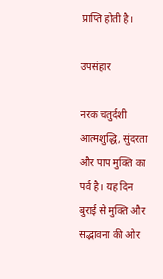प्राप्ति होती है।

उपसंहार

नरक चतुर्दशी आत्मशुद्धि, सुंदरता और पाप मुक्ति का पर्व है। यह दिन बुराई से मुक्ति और सद्भावना की ओर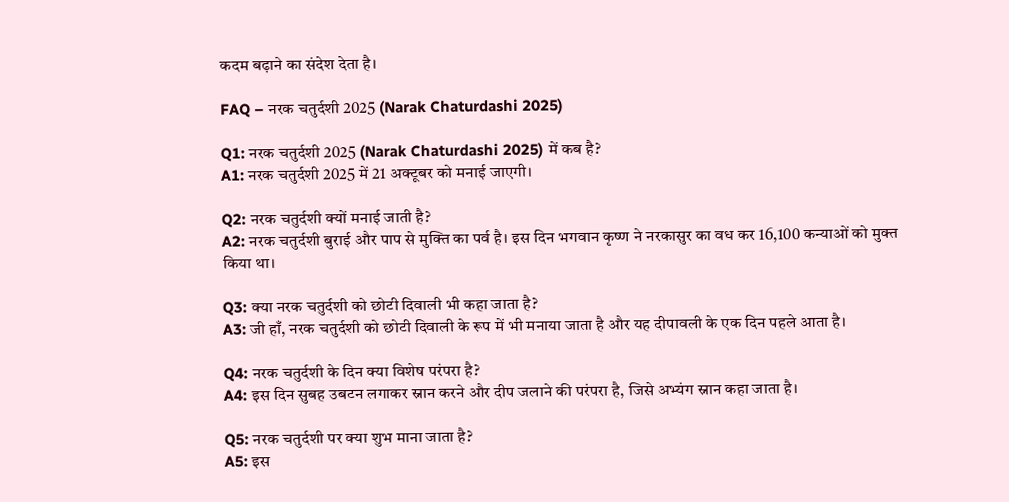कदम बढ़ाने का संदेश देता है।

FAQ – नरक चतुर्दशी 2025 (Narak Chaturdashi 2025)

Q1: नरक चतुर्दशी 2025 (Narak Chaturdashi 2025) में कब है?
A1: नरक चतुर्दशी 2025 में 21 अक्टूबर को मनाई जाएगी।

Q2: नरक चतुर्दशी क्यों मनाई जाती है?
A2: नरक चतुर्दशी बुराई और पाप से मुक्ति का पर्व है। इस दिन भगवान कृष्ण ने नरकासुर का वध कर 16,100 कन्याओं को मुक्त किया था।

Q3: क्या नरक चतुर्दशी को छोटी दिवाली भी कहा जाता है?
A3: जी हाँ, नरक चतुर्दशी को छोटी दिवाली के रूप में भी मनाया जाता है और यह दीपावली के एक दिन पहले आता है।

Q4: नरक चतुर्दशी के दिन क्या विशेष परंपरा है?
A4: इस दिन सुबह उबटन लगाकर स्नान करने और दीप जलाने की परंपरा है, जिसे अभ्यंग स्नान कहा जाता है।

Q5: नरक चतुर्दशी पर क्या शुभ माना जाता है?
A5: इस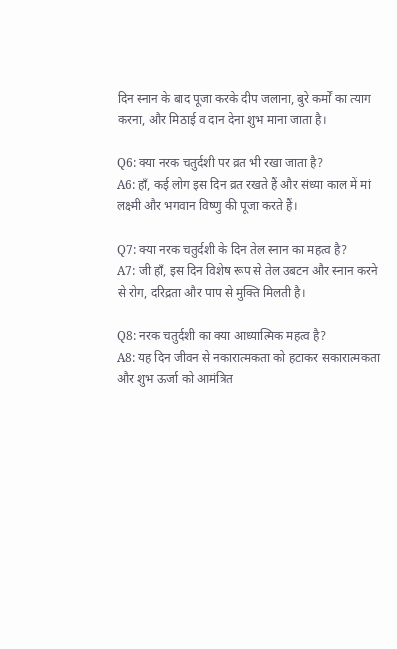दिन स्नान के बाद पूजा करके दीप जलाना, बुरे कर्मों का त्याग करना, और मिठाई व दान देना शुभ माना जाता है।

Q6: क्या नरक चतुर्दशी पर व्रत भी रखा जाता है?
A6: हाँ, कई लोग इस दिन व्रत रखते हैं और संध्या काल में मां लक्ष्मी और भगवान विष्णु की पूजा करते हैं।

Q7: क्या नरक चतुर्दशी के दिन तेल स्नान का महत्व है?
A7: जी हाँ, इस दिन विशेष रूप से तेल उबटन और स्नान करने से रोग, दरिद्रता और पाप से मुक्ति मिलती है।

Q8: नरक चतुर्दशी का क्या आध्यात्मिक महत्व है?
A8: यह दिन जीवन से नकारात्मकता को हटाकर सकारात्मकता और शुभ ऊर्जा को आमंत्रित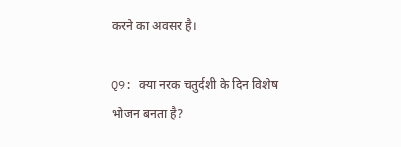करने का अवसर है।

Q9: क्या नरक चतुर्दशी के दिन विशेष भोजन बनता है?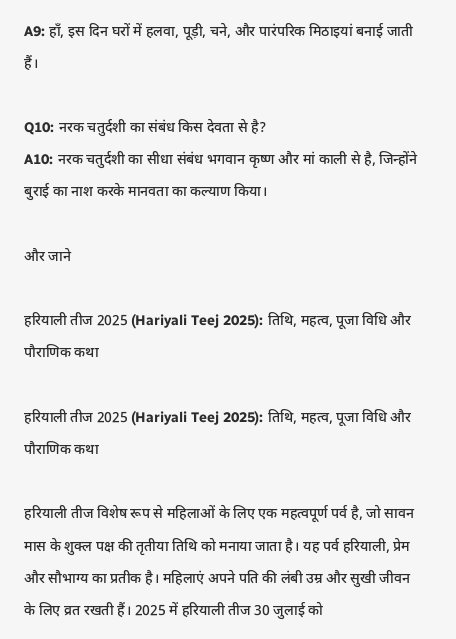A9: हाँ, इस दिन घरों में हलवा, पूड़ी, चने, और पारंपरिक मिठाइयां बनाई जाती हैं।

Q10: नरक चतुर्दशी का संबंध किस देवता से है?
A10: नरक चतुर्दशी का सीधा संबंध भगवान कृष्ण और मां काली से है, जिन्होंने बुराई का नाश करके मानवता का कल्याण किया।

और जाने

हरियाली तीज 2025 (Hariyali Teej 2025): तिथि, महत्व, पूजा विधि और पौराणिक कथा

हरियाली तीज 2025 (Hariyali Teej 2025): तिथि, महत्व, पूजा विधि और पौराणिक कथा

हरियाली तीज विशेष रूप से महिलाओं के लिए एक महत्वपूर्ण पर्व है, जो सावन मास के शुक्ल पक्ष की तृतीया तिथि को मनाया जाता है। यह पर्व हरियाली, प्रेम और सौभाग्य का प्रतीक है। महिलाएं अपने पति की लंबी उम्र और सुखी जीवन के लिए व्रत रखती हैं। 2025 में हरियाली तीज 30 जुलाई को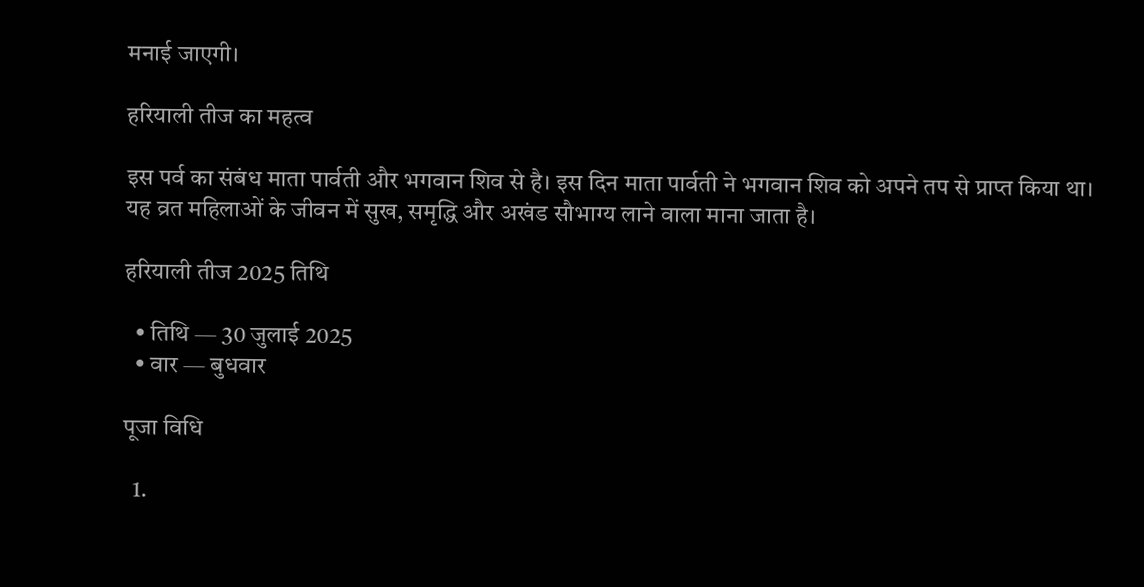मनाई जाएगी।

हरियाली तीज का महत्व

इस पर्व का संबंध माता पार्वती और भगवान शिव से है। इस दिन माता पार्वती ने भगवान शिव को अपने तप से प्राप्त किया था। यह व्रत महिलाओं के जीवन में सुख, समृद्धि और अखंड सौभाग्य लाने वाला माना जाता है।

हरियाली तीज 2025 तिथि

  • तिथि — 30 जुलाई 2025
  • वार — बुधवार

पूजा विधि

  1.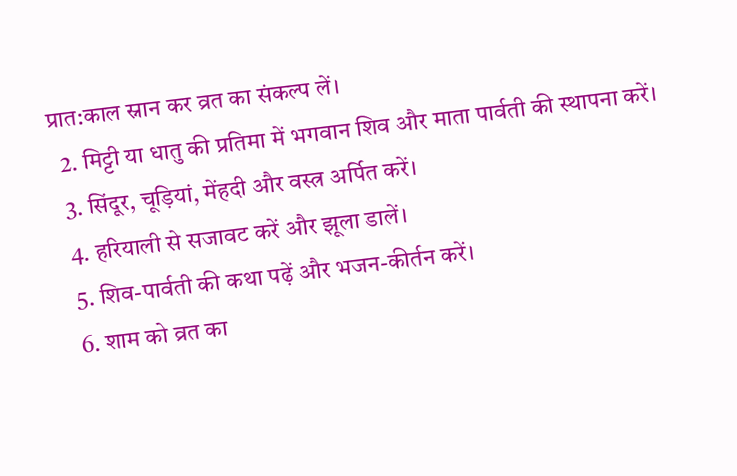प्रात:काल स्नान कर व्रत का संकल्प लें।
  2. मिट्टी या धातु की प्रतिमा में भगवान शिव और माता पार्वती की स्थापना करें।
  3. सिंदूर, चूड़ियां, मेंहदी और वस्त्र अर्पित करें।
  4. हरियाली से सजावट करें और झूला डालें।
  5. शिव-पार्वती की कथा पढ़ें और भजन-कीर्तन करें।
  6. शाम को व्रत का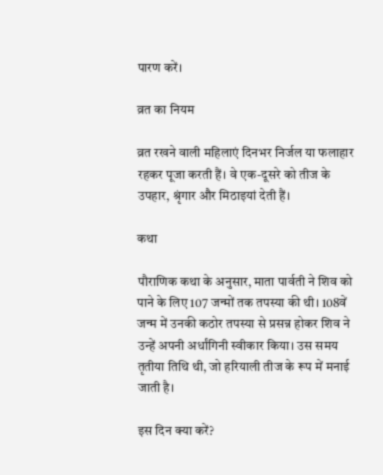पारण करें।

व्रत का नियम

व्रत रखने वाली महिलाएं दिनभर निर्जल या फलाहार रहकर पूजा करती हैं। वे एक-दूसरे को तीज के उपहार, श्रृंगार और मिठाइयां देती हैं।

कथा

पौराणिक कथा के अनुसार, माता पार्वती ने शिव को पाने के लिए 107 जन्मों तक तपस्या की थी। 108वें जन्म में उनकी कठोर तपस्या से प्रसन्न होकर शिव ने उन्हें अपनी अर्धांगिनी स्वीकार किया। उस समय तृतीया तिथि थी, जो हरियाली तीज के रूप में मनाई जाती है।

इस दिन क्या करें?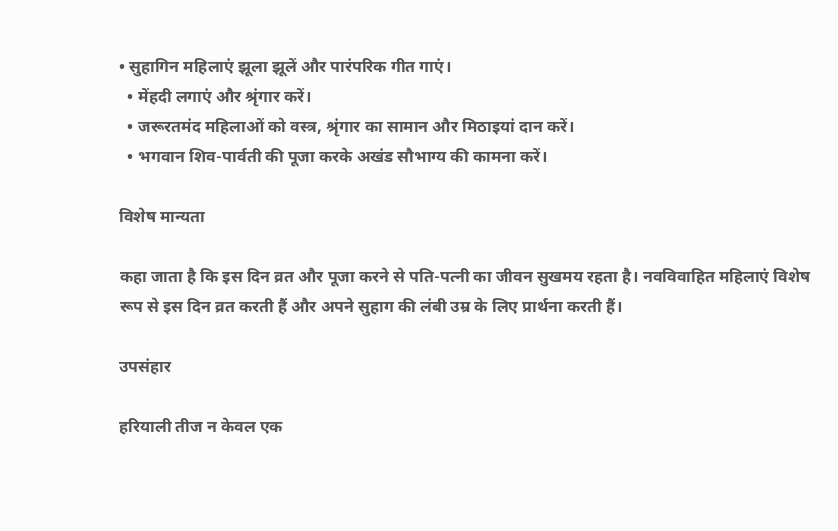• सुहागिन महिलाएं झूला झूलें और पारंपरिक गीत गाएं।
  • मेंहदी लगाएं और श्रृंगार करें।
  • जरूरतमंद महिलाओं को वस्त्र, श्रृंगार का सामान और मिठाइयां दान करें।
  • भगवान शिव-पार्वती की पूजा करके अखंड सौभाग्य की कामना करें।

विशेष मान्यता

कहा जाता है कि इस दिन व्रत और पूजा करने से पति-पत्नी का जीवन सुखमय रहता है। नवविवाहित महिलाएं विशेष रूप से इस दिन व्रत करती हैं और अपने सुहाग की लंबी उम्र के लिए प्रार्थना करती हैं।

उपसंहार

हरियाली तीज न केवल एक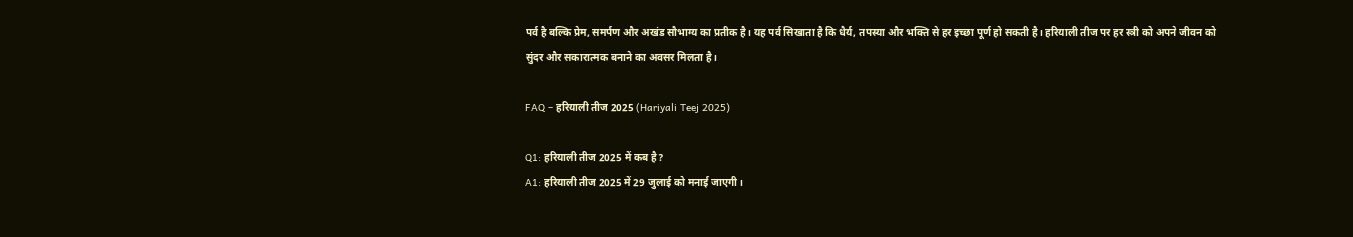पर्व है बल्कि प्रेम, समर्पण और अखंड सौभाग्य का प्रतीक है। यह पर्व सिखाता है कि धैर्य, तपस्या और भक्ति से हर इच्छा पूर्ण हो सकती है। हरियाली तीज पर हर स्त्री को अपने जीवन को सुंदर और सकारात्मक बनाने का अवसर मिलता है।

FAQ – हरियाली तीज 2025 (Hariyali Teej 2025)

Q1: हरियाली तीज 2025 में कब है?
A1: हरियाली तीज 2025 में 29 जुलाई को मनाई जाएगी।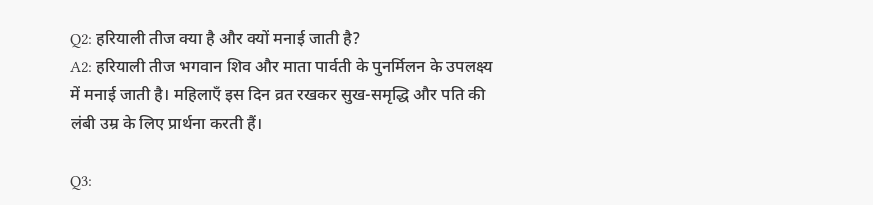Q2: हरियाली तीज क्या है और क्यों मनाई जाती है?
A2: हरियाली तीज भगवान शिव और माता पार्वती के पुनर्मिलन के उपलक्ष्य में मनाई जाती है। महिलाएँ इस दिन व्रत रखकर सुख-समृद्धि और पति की लंबी उम्र के लिए प्रार्थना करती हैं।

Q3: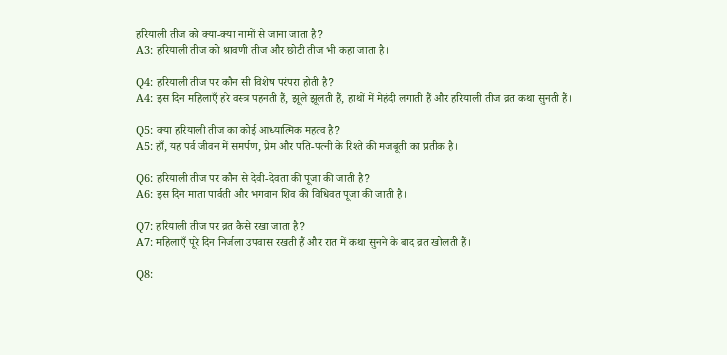हरियाली तीज को क्या-क्या नामों से जाना जाता है?
A3: हरियाली तीज को श्रावणी तीज और छोटी तीज भी कहा जाता है।

Q4: हरियाली तीज पर कौन सी विशेष परंपरा होती है?
A4: इस दिन महिलाएँ हरे वस्त्र पहनती हैं, झूले झूलती हैं, हाथों में मेहंदी लगाती हैं और हरियाली तीज व्रत कथा सुनती हैं।

Q5: क्या हरियाली तीज का कोई आध्यात्मिक महत्व है?
A5: हाँ, यह पर्व जीवन में समर्पण, प्रेम और पति-पत्नी के रिश्ते की मजबूती का प्रतीक है।

Q6: हरियाली तीज पर कौन से देवी-देवता की पूजा की जाती है?
A6: इस दिन माता पार्वती और भगवान शिव की विधिवत पूजा की जाती है।

Q7: हरियाली तीज पर व्रत कैसे रखा जाता है?
A7: महिलाएँ पूरे दिन निर्जला उपवास रखती हैं और रात में कथा सुनने के बाद व्रत खोलती हैं।

Q8: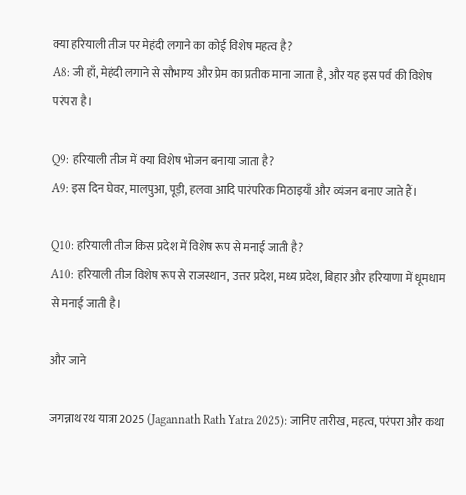क्या हरियाली तीज पर मेहंदी लगाने का कोई विशेष महत्व है?
A8: जी हाँ, मेहंदी लगाने से सौभाग्य और प्रेम का प्रतीक माना जाता है, और यह इस पर्व की विशेष परंपरा है।

Q9: हरियाली तीज में क्या विशेष भोजन बनाया जाता है?
A9: इस दिन घेवर, मालपुआ, पूड़ी, हलवा आदि पारंपरिक मिठाइयाँ और व्यंजन बनाए जाते हैं।

Q10: हरियाली तीज किस प्रदेश में विशेष रूप से मनाई जाती है?
A10: हरियाली तीज विशेष रूप से राजस्थान, उत्तर प्रदेश, मध्य प्रदेश, बिहार और हरियाणा में धूमधाम से मनाई जाती है।

और जाने

जगन्नाथ रथ यात्रा 2025 (Jagannath Rath Yatra 2025): जानिए तारीख, महत्व, परंपरा और कथा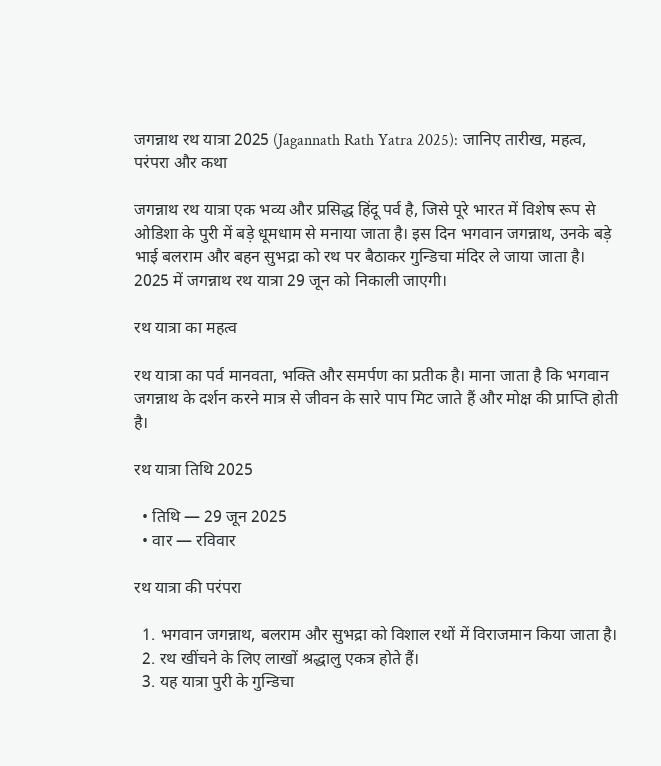जगन्नाथ रथ यात्रा 2025 (Jagannath Rath Yatra 2025): जानिए तारीख, महत्व, परंपरा और कथा

जगन्नाथ रथ यात्रा एक भव्य और प्रसिद्ध हिंदू पर्व है, जिसे पूरे भारत में विशेष रूप से ओडिशा के पुरी में बड़े धूमधाम से मनाया जाता है। इस दिन भगवान जगन्नाथ, उनके बड़े भाई बलराम और बहन सुभद्रा को रथ पर बैठाकर गुन्डिचा मंदिर ले जाया जाता है। 2025 में जगन्नाथ रथ यात्रा 29 जून को निकाली जाएगी।

रथ यात्रा का महत्व

रथ यात्रा का पर्व मानवता, भक्ति और समर्पण का प्रतीक है। माना जाता है कि भगवान जगन्नाथ के दर्शन करने मात्र से जीवन के सारे पाप मिट जाते हैं और मोक्ष की प्राप्ति होती है।

रथ यात्रा तिथि 2025

  • तिथि — 29 जून 2025
  • वार — रविवार

रथ यात्रा की परंपरा

  1. भगवान जगन्नाथ, बलराम और सुभद्रा को विशाल रथों में विराजमान किया जाता है।
  2. रथ खींचने के लिए लाखों श्रद्धालु एकत्र होते हैं।
  3. यह यात्रा पुरी के गुन्डिचा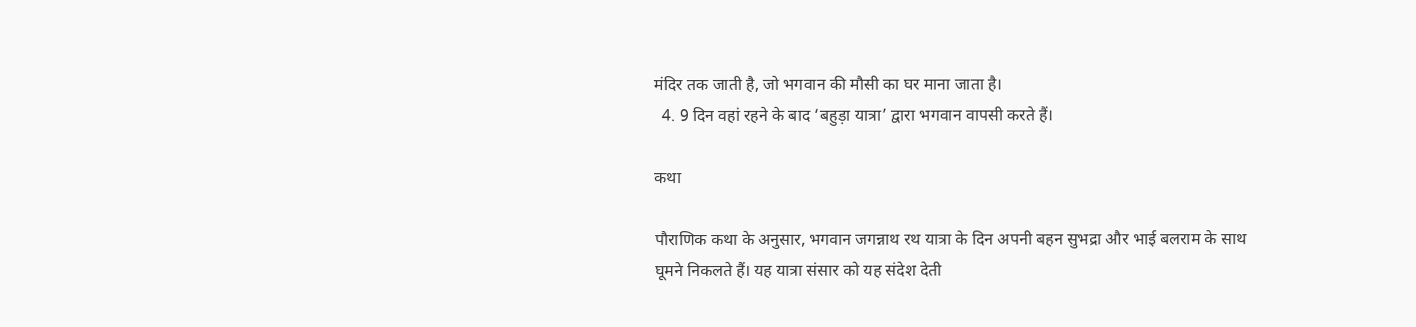मंदिर तक जाती है, जो भगवान की मौसी का घर माना जाता है।
  4. 9 दिन वहां रहने के बाद ‘बहुड़ा यात्रा’ द्वारा भगवान वापसी करते हैं।

कथा

पौराणिक कथा के अनुसार, भगवान जगन्नाथ रथ यात्रा के दिन अपनी बहन सुभद्रा और भाई बलराम के साथ घूमने निकलते हैं। यह यात्रा संसार को यह संदेश देती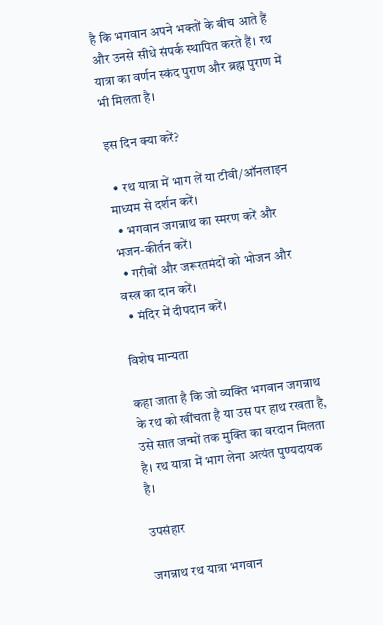है कि भगवान अपने भक्तों के बीच आते हैं और उनसे सीधे संपर्क स्थापित करते हैं। रथ यात्रा का वर्णन स्कंद पुराण और ब्रह्म पुराण में भी मिलता है।

इस दिन क्या करें?

  • रथ यात्रा में भाग लें या टीवी/ऑनलाइन माध्यम से दर्शन करें।
  • भगवान जगन्नाथ का स्मरण करें और भजन-कीर्तन करें।
  • गरीबों और जरूरतमंदों को भोजन और वस्त्र का दान करें।
  • मंदिर में दीपदान करें।

विशेष मान्यता

कहा जाता है कि जो व्यक्ति भगवान जगन्नाथ के रथ को खींचता है या उस पर हाथ रखता है, उसे सात जन्मों तक मुक्ति का वरदान मिलता है। रथ यात्रा में भाग लेना अत्यंत पुण्यदायक है।

उपसंहार

जगन्नाथ रथ यात्रा भगवान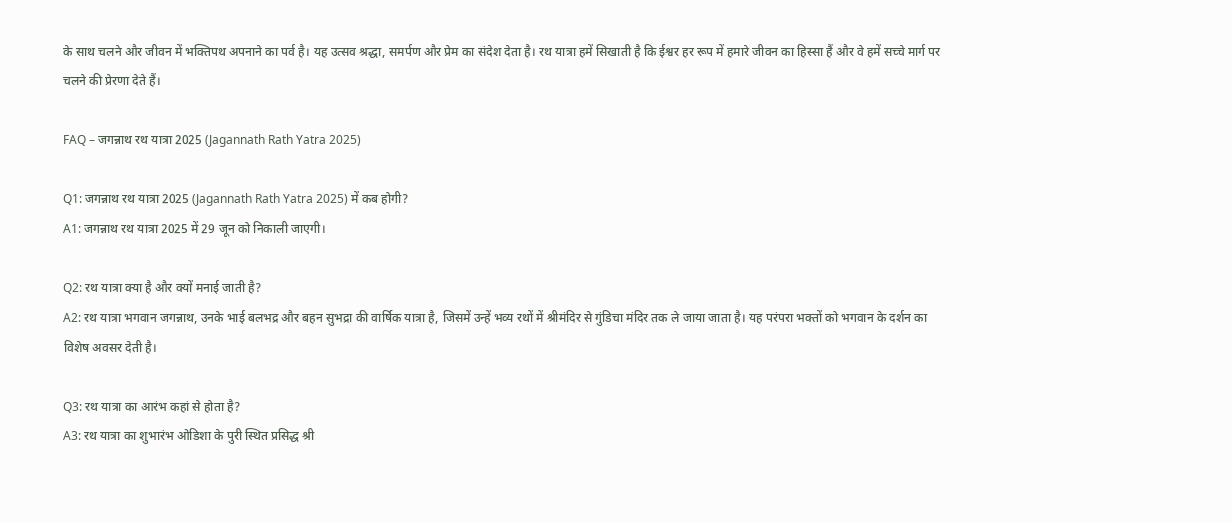के साथ चलने और जीवन में भक्तिपथ अपनाने का पर्व है। यह उत्सव श्रद्धा, समर्पण और प्रेम का संदेश देता है। रथ यात्रा हमें सिखाती है कि ईश्वर हर रूप में हमारे जीवन का हिस्सा हैं और वे हमें सच्चे मार्ग पर चलने की प्रेरणा देते हैं।

FAQ – जगन्नाथ रथ यात्रा 2025 (Jagannath Rath Yatra 2025)

Q1: जगन्नाथ रथ यात्रा 2025 (Jagannath Rath Yatra 2025) में कब होगी?
A1: जगन्नाथ रथ यात्रा 2025 में 29 जून को निकाली जाएगी।

Q2: रथ यात्रा क्या है और क्यों मनाई जाती है?
A2: रथ यात्रा भगवान जगन्नाथ, उनके भाई बलभद्र और बहन सुभद्रा की वार्षिक यात्रा है, जिसमें उन्हें भव्य रथों में श्रीमंदिर से गुंडिचा मंदिर तक ले जाया जाता है। यह परंपरा भक्तों को भगवान के दर्शन का विशेष अवसर देती है।

Q3: रथ यात्रा का आरंभ कहां से होता है?
A3: रथ यात्रा का शुभारंभ ओडिशा के पुरी स्थित प्रसिद्ध श्री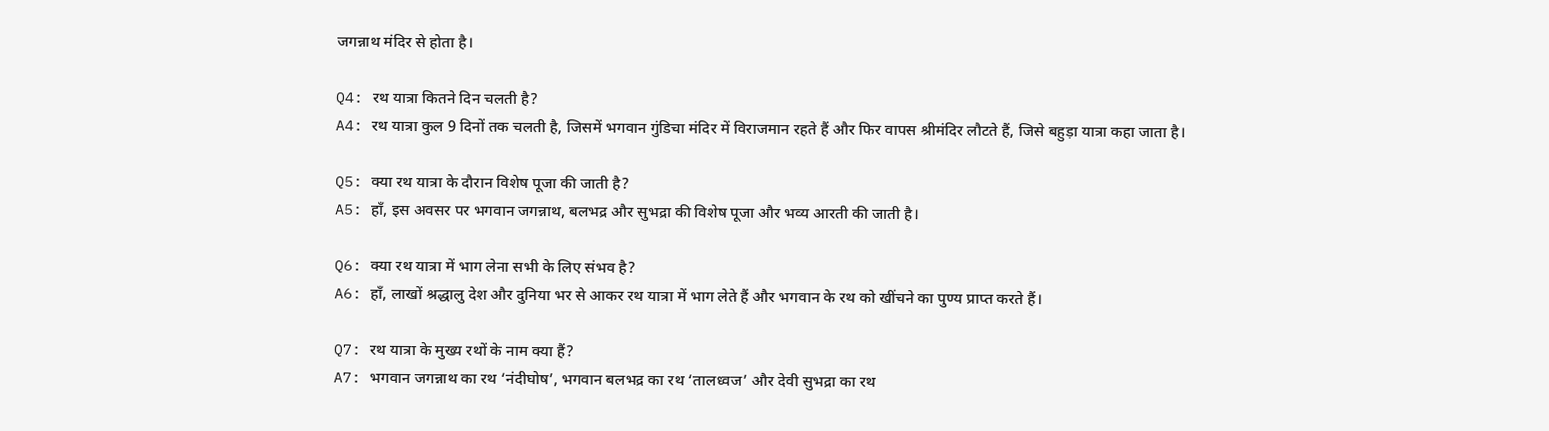जगन्नाथ मंदिर से होता है।

Q4: रथ यात्रा कितने दिन चलती है?
A4: रथ यात्रा कुल 9 दिनों तक चलती है, जिसमें भगवान गुंडिचा मंदिर में विराजमान रहते हैं और फिर वापस श्रीमंदिर लौटते हैं, जिसे बहुड़ा यात्रा कहा जाता है।

Q5: क्या रथ यात्रा के दौरान विशेष पूजा की जाती है?
A5: हाँ, इस अवसर पर भगवान जगन्नाथ, बलभद्र और सुभद्रा की विशेष पूजा और भव्य आरती की जाती है।

Q6: क्या रथ यात्रा में भाग लेना सभी के लिए संभव है?
A6: हाँ, लाखों श्रद्धालु देश और दुनिया भर से आकर रथ यात्रा में भाग लेते हैं और भगवान के रथ को खींचने का पुण्य प्राप्त करते हैं।

Q7: रथ यात्रा के मुख्य रथों के नाम क्या हैं?
A7: भगवान जगन्नाथ का रथ ‘नंदीघोष’, भगवान बलभद्र का रथ ‘तालध्वज’ और देवी सुभद्रा का रथ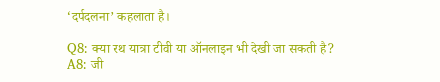‘दर्पदलना’ कहलाता है।

Q8: क्या रथ यात्रा टीवी या ऑनलाइन भी देखी जा सकती है?
A8: जी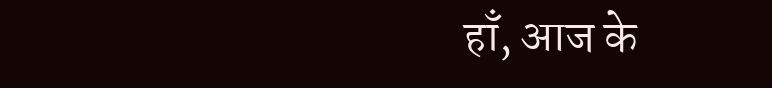हाँ, आज के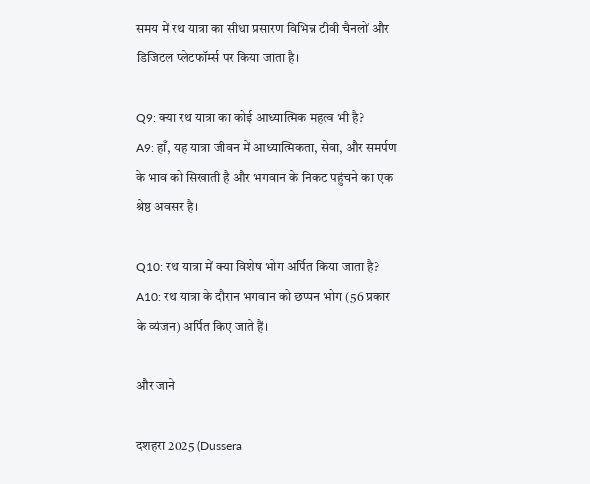समय में रथ यात्रा का सीधा प्रसारण विभिन्न टीवी चैनलों और डिजिटल प्लेटफॉर्म्स पर किया जाता है।

Q9: क्या रथ यात्रा का कोई आध्यात्मिक महत्व भी है?
A9: हाँ, यह यात्रा जीवन में आध्यात्मिकता, सेवा, और समर्पण के भाव को सिखाती है और भगवान के निकट पहुंचने का एक श्रेष्ठ अवसर है।

Q10: रथ यात्रा में क्या विशेष भोग अर्पित किया जाता है?
A10: रथ यात्रा के दौरान भगवान को छप्पन भोग (56 प्रकार के व्यंजन) अर्पित किए जाते हैं।

और जाने

दशहरा 2025 (Dussera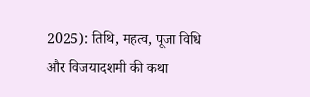2025): तिथि, महत्व, पूजा विधि और विजयादशमी की कथा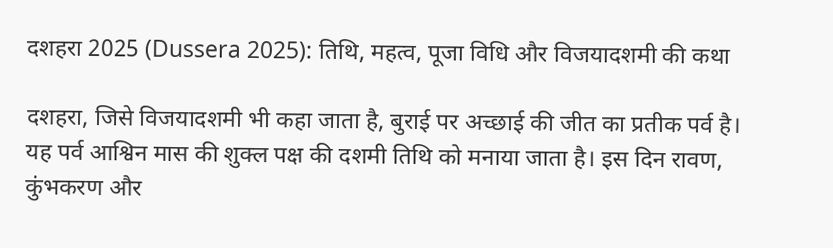दशहरा 2025 (Dussera 2025): तिथि, महत्व, पूजा विधि और विजयादशमी की कथा

दशहरा, जिसे विजयादशमी भी कहा जाता है, बुराई पर अच्छाई की जीत का प्रतीक पर्व है। यह पर्व आश्विन मास की शुक्ल पक्ष की दशमी तिथि को मनाया जाता है। इस दिन रावण, कुंभकरण और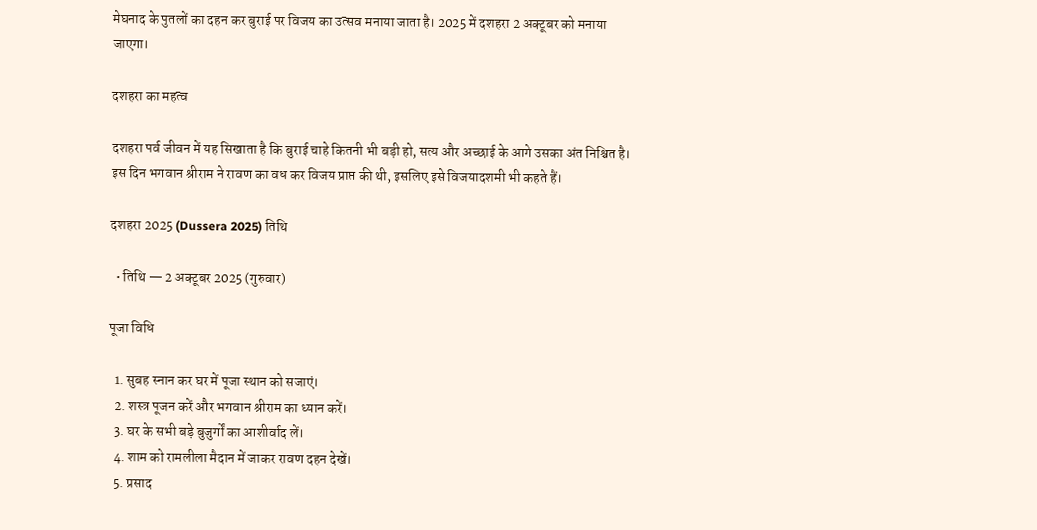मेघनाद के पुतलों का दहन कर बुराई पर विजय का उत्सव मनाया जाता है। 2025 में दशहरा 2 अक्टूबर को मनाया जाएगा।

दशहरा का महत्व

दशहरा पर्व जीवन में यह सिखाता है कि बुराई चाहे कितनी भी बड़ी हो, सत्य और अच्छाई के आगे उसका अंत निश्चित है। इस दिन भगवान श्रीराम ने रावण का वध कर विजय प्राप्त की थी, इसलिए इसे विजयादशमी भी कहते हैं।

दशहरा 2025 (Dussera 2025) तिथि

  • तिथि — 2 अक्टूबर 2025 (गुरुवार)

पूजा विधि

  1. सुबह स्नान कर घर में पूजा स्थान को सजाएं।
  2. शस्त्र पूजन करें और भगवान श्रीराम का ध्यान करें।
  3. घर के सभी बड़े बुजुर्गों का आशीर्वाद लें।
  4. शाम को रामलीला मैदान में जाकर रावण दहन देखें।
  5. प्रसाद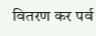वितरण कर पर्व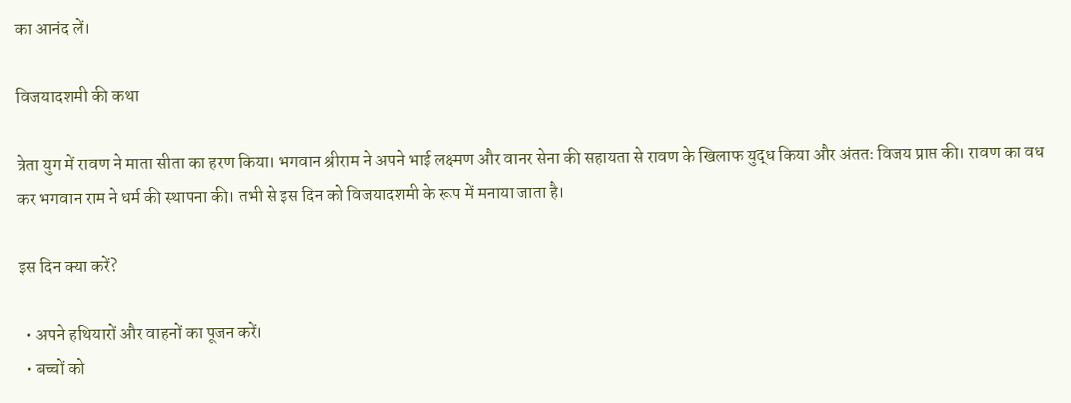का आनंद लें।

विजयादशमी की कथा

त्रेता युग में रावण ने माता सीता का हरण किया। भगवान श्रीराम ने अपने भाई लक्ष्मण और वानर सेना की सहायता से रावण के खिलाफ युद्ध किया और अंततः विजय प्राप्त की। रावण का वध कर भगवान राम ने धर्म की स्थापना की। तभी से इस दिन को विजयादशमी के रूप में मनाया जाता है।

इस दिन क्या करें?

  • अपने हथियारों और वाहनों का पूजन करें।
  • बच्चों को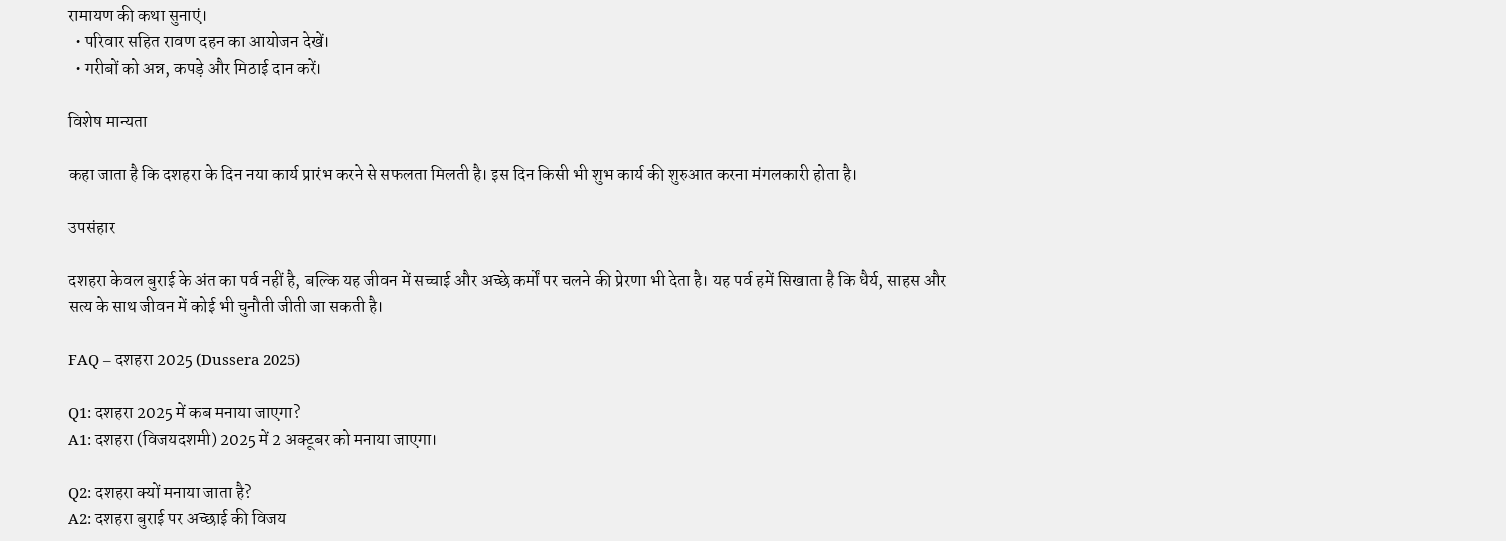रामायण की कथा सुनाएं।
  • परिवार सहित रावण दहन का आयोजन देखें।
  • गरीबों को अन्न, कपड़े और मिठाई दान करें।

विशेष मान्यता

कहा जाता है कि दशहरा के दिन नया कार्य प्रारंभ करने से सफलता मिलती है। इस दिन किसी भी शुभ कार्य की शुरुआत करना मंगलकारी होता है।

उपसंहार

दशहरा केवल बुराई के अंत का पर्व नहीं है, बल्कि यह जीवन में सच्चाई और अच्छे कर्मों पर चलने की प्रेरणा भी देता है। यह पर्व हमें सिखाता है कि धैर्य, साहस और सत्य के साथ जीवन में कोई भी चुनौती जीती जा सकती है।

FAQ – दशहरा 2025 (Dussera 2025)

Q1: दशहरा 2025 में कब मनाया जाएगा?
A1: दशहरा (विजयदशमी) 2025 में 2 अक्टूबर को मनाया जाएगा।

Q2: दशहरा क्यों मनाया जाता है?
A2: दशहरा बुराई पर अच्छाई की विजय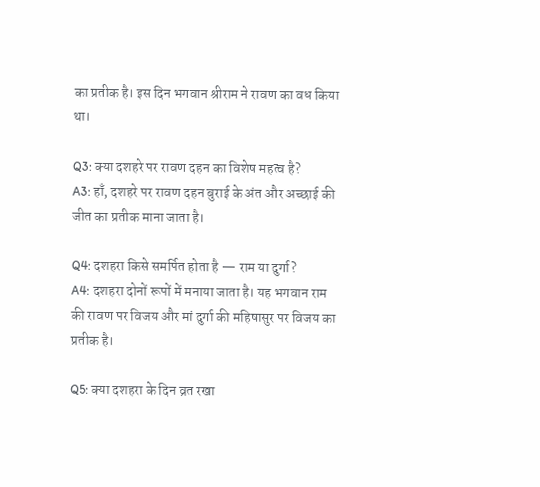का प्रतीक है। इस दिन भगवान श्रीराम ने रावण का वध किया था।

Q3: क्या दशहरे पर रावण दहन का विशेष महत्व है?
A3: हाँ, दशहरे पर रावण दहन बुराई के अंत और अच्छाई की जीत का प्रतीक माना जाता है।

Q4: दशहरा किसे समर्पित होता है — राम या दुर्गा?
A4: दशहरा दोनों रूपों में मनाया जाता है। यह भगवान राम की रावण पर विजय और मां दुर्गा की महिषासुर पर विजय का प्रतीक है।

Q5: क्या दशहरा के दिन व्रत रखा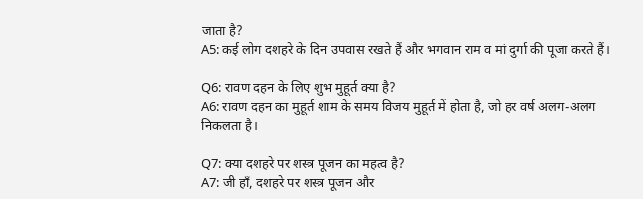जाता है?
A5: कई लोग दशहरे के दिन उपवास रखते हैं और भगवान राम व मां दुर्गा की पूजा करते हैं।

Q6: रावण दहन के लिए शुभ मुहूर्त क्या है?
A6: रावण दहन का मुहूर्त शाम के समय विजय मुहूर्त में होता है, जो हर वर्ष अलग-अलग निकलता है।

Q7: क्या दशहरे पर शस्त्र पूजन का महत्व है?
A7: जी हाँ, दशहरे पर शस्त्र पूजन और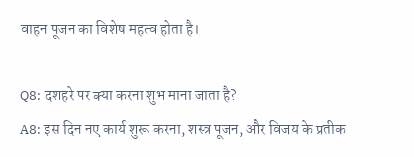वाहन पूजन का विशेष महत्व होता है।

Q8: दशहरे पर क्या करना शुभ माना जाता है?
A8: इस दिन नए कार्य शुरू करना, शस्त्र पूजन, और विजय के प्रतीक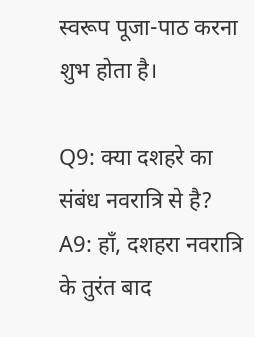स्वरूप पूजा-पाठ करना शुभ होता है।

Q9: क्या दशहरे का संबंध नवरात्रि से है?
A9: हाँ, दशहरा नवरात्रि के तुरंत बाद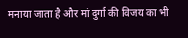मनाया जाता है और मां दुर्गा की विजय का भी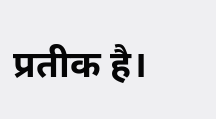प्रतीक है।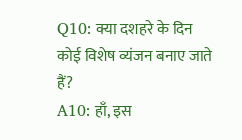Q10: क्या दशहरे के दिन कोई विशेष व्यंजन बनाए जाते हैं?
A10: हाँ, इस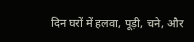दिन घरों में हलवा, पूड़ी, चने, और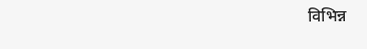विभिन्न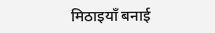मिठाइयाँ बनाई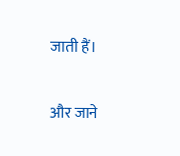जाती हैं।

और जाने